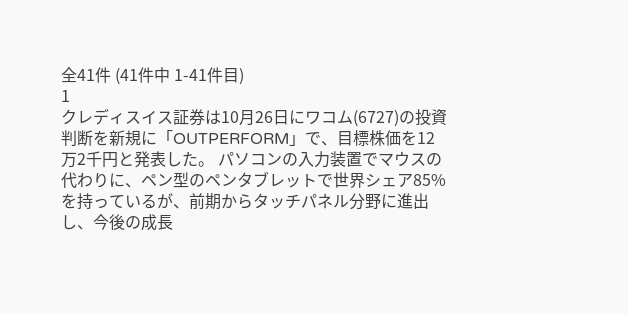全41件 (41件中 1-41件目)
1
クレディスイス証券は10月26日にワコム(6727)の投資判断を新規に「OUTPERFORM」で、目標株価を12万2千円と発表した。 パソコンの入力装置でマウスの代わりに、ペン型のペンタブレットで世界シェア85%を持っているが、前期からタッチパネル分野に進出し、今後の成長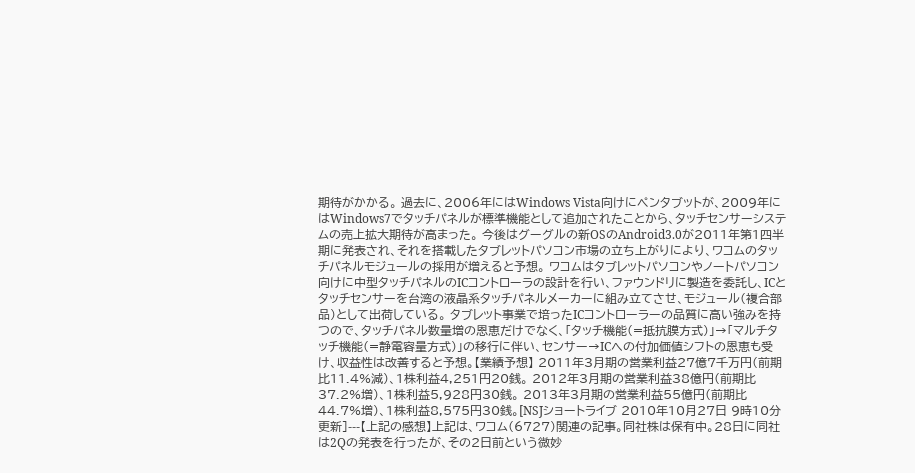期待がかかる。 過去に、2006年にはWindows Vista向けにペンタブットが、2009年にはWindows7でタッチパネルが標準機能として追加されたことから、タッチセンサーシステムの売上拡大期待が高まった。 今後はグーグルの新OSのAndroid3.0が2011年第1四半期に発表され、それを搭載したタブレットパソコン市場の立ち上がりにより、ワコムのタッチパネルモジュールの採用が増えると予想。 ワコムはタブレットパソコンやノートパソコン向けに中型タッチパネルのICコントローラの設計を行い、ファウンドリに製造を委託し、ICとタッチセンサーを台湾の液晶系タッチパネルメーカーに組み立てさせ、モジュール(複合部品)として出荷している。 タブレット事業で培ったICコントローラーの品質に高い強みを持つので、タッチパネル数量増の恩恵だけでなく、「タッチ機能(=抵抗膜方式)」→「マルチタッチ機能(=静電容量方式)」の移行に伴い、センサー→ICへの付加価値シフトの恩恵も受け、収益性は改善すると予想。【業績予想】 2011年3月期の営業利益27億7千万円(前期比11.4%減)、1株利益4,251円20銭。 2012年3月期の営業利益38億円(前期比37.2%増)、1株利益5,928円30銭。 2013年3月期の営業利益55億円(前期比44.7%増)、1株利益8,575円30銭。[NSJショートライブ 2010年10月27日 9時10分 更新]---【上記の感想】上記は、ワコム(6727)関連の記事。同社株は保有中。28日に同社は2Qの発表を行ったが、その2日前という微妙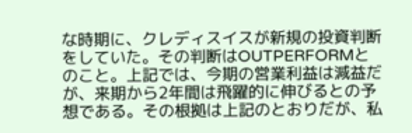な時期に、クレディスイスが新規の投資判断をしていた。その判断はOUTPERFORMとのこと。上記では、今期の営業利益は減益だが、来期から2年間は飛躍的に伸びるとの予想である。その根拠は上記のとおりだが、私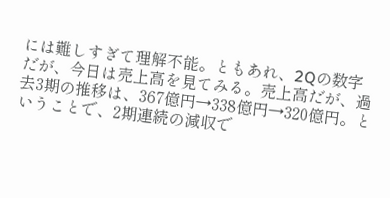には難しすぎて理解不能。ともあれ、2Qの数字だが、今日は売上高を見てみる。売上高だが、過去3期の推移は、367億円→338億円→320億円。ということで、2期連続の減収で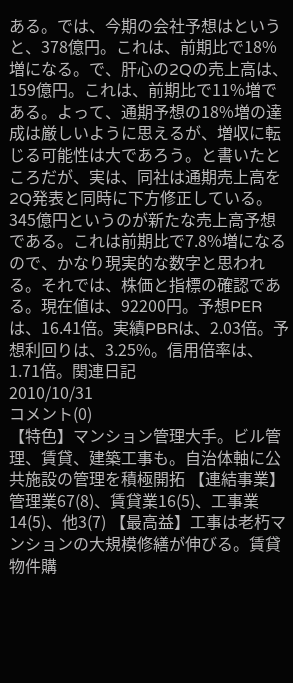ある。では、今期の会社予想はというと、378億円。これは、前期比で18%増になる。で、肝心の2Qの売上高は、159億円。これは、前期比で11%増である。よって、通期予想の18%増の達成は厳しいように思えるが、増収に転じる可能性は大であろう。と書いたところだが、実は、同社は通期売上高を2Q発表と同時に下方修正している。345億円というのが新たな売上高予想である。これは前期比で7.8%増になるので、かなり現実的な数字と思われる。それでは、株価と指標の確認である。現在値は、92200円。予想PERは、16.41倍。実績PBRは、2.03倍。予想利回りは、3.25%。信用倍率は、1.71倍。関連日記
2010/10/31
コメント(0)
【特色】マンション管理大手。ビル管理、賃貸、建築工事も。自治体軸に公共施設の管理を積極開拓 【連結事業】管理業67(8)、賃貸業16(5)、工事業14(5)、他3(7) 【最高益】工事は老朽マンションの大規模修繕が伸びる。賃貸物件購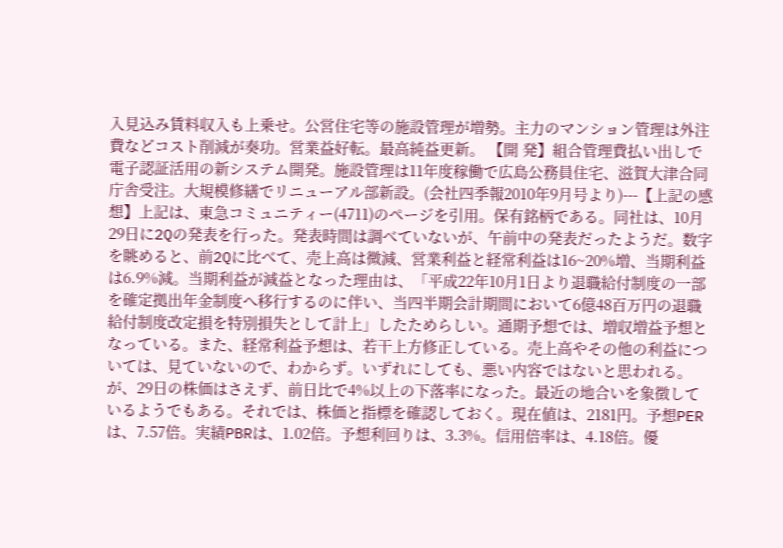入見込み賃料収入も上乗せ。公営住宅等の施設管理が増勢。主力のマンション管理は外注費などコスト削減が奏功。営業益好転。最高純益更新。 【開 発】組合管理費払い出しで電子認証活用の新システム開発。施設管理は11年度稼働で広島公務員住宅、滋賀大津合同庁舎受注。大規模修繕でリニューアル部新設。(会社四季報2010年9月号より)---【上記の感想】上記は、東急コミュニティー(4711)のページを引用。保有銘柄である。同社は、10月29日に2Qの発表を行った。発表時間は調べていないが、午前中の発表だったようだ。数字を眺めると、前2Qに比べて、売上高は微減、営業利益と経常利益は16~20%増、当期利益は6.9%減。当期利益が減益となった理由は、「平成22年10月1日より退職給付制度の一部を確定拠出年金制度へ移行するのに伴い、当四半期会計期間において6億48百万円の退職給付制度改定損を特別損失として計上」したためらしい。通期予想では、増収増益予想となっている。また、経常利益予想は、若干上方修正している。売上高やその他の利益については、見ていないので、わからず。いずれにしても、悪い内容ではないと思われる。が、29日の株価はさえず、前日比で4%以上の下落率になった。最近の地合いを象徴しているようでもある。それでは、株価と指標を確認しておく。現在値は、2181円。予想PERは、7.57倍。実績PBRは、1.02倍。予想利回りは、3.3%。信用倍率は、4.18倍。優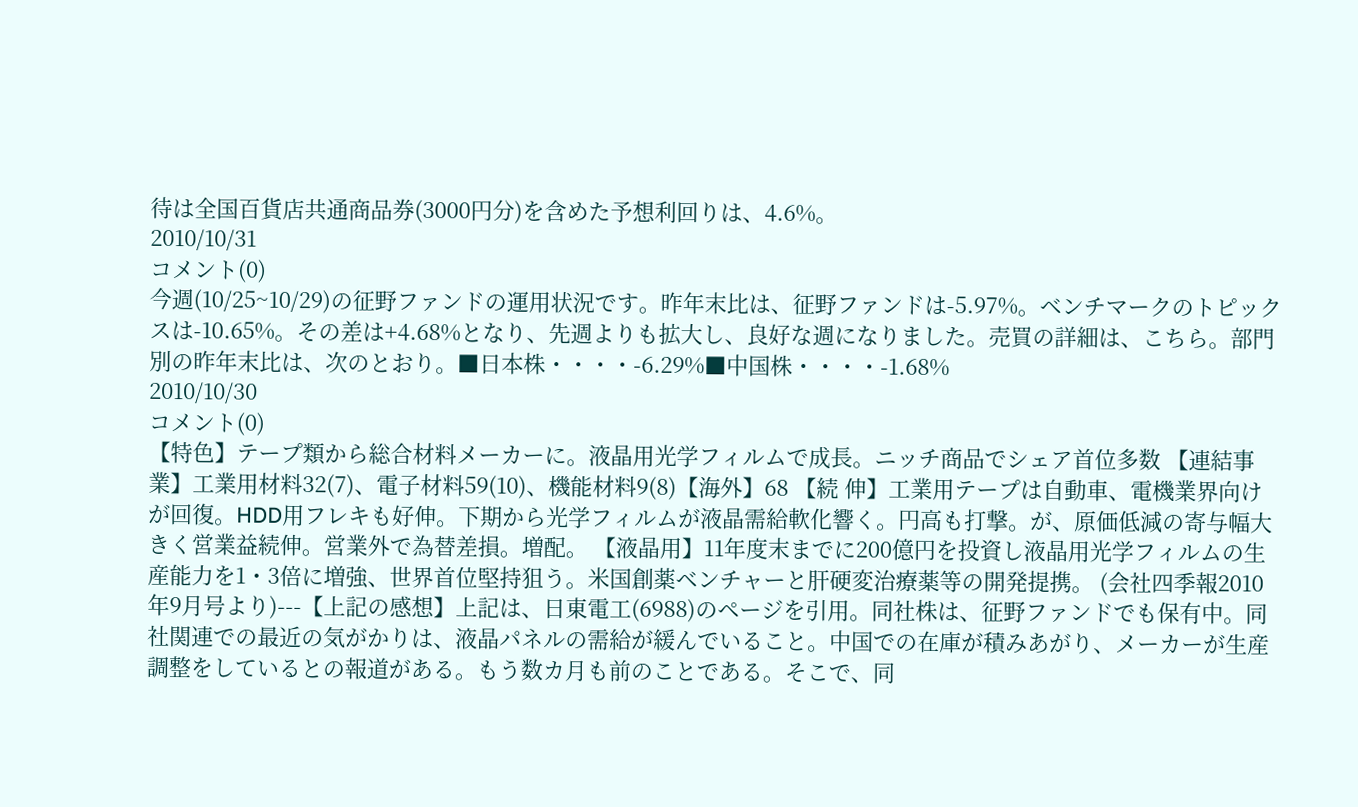待は全国百貨店共通商品券(3000円分)を含めた予想利回りは、4.6%。
2010/10/31
コメント(0)
今週(10/25~10/29)の征野ファンドの運用状況です。昨年末比は、征野ファンドは-5.97%。ベンチマークのトピックスは-10.65%。その差は+4.68%となり、先週よりも拡大し、良好な週になりました。売買の詳細は、こちら。部門別の昨年末比は、次のとおり。■日本株・・・・-6.29%■中国株・・・・-1.68%
2010/10/30
コメント(0)
【特色】テープ類から総合材料メーカーに。液晶用光学フィルムで成長。ニッチ商品でシェア首位多数 【連結事業】工業用材料32(7)、電子材料59(10)、機能材料9(8)【海外】68 【続 伸】工業用テープは自動車、電機業界向けが回復。HDD用フレキも好伸。下期から光学フィルムが液晶需給軟化響く。円高も打撃。が、原価低減の寄与幅大きく営業益続伸。営業外で為替差損。増配。 【液晶用】11年度末までに200億円を投資し液晶用光学フィルムの生産能力を1・3倍に増強、世界首位堅持狙う。米国創薬ベンチャーと肝硬変治療薬等の開発提携。 (会社四季報2010年9月号より)---【上記の感想】上記は、日東電工(6988)のページを引用。同社株は、征野ファンドでも保有中。同社関連での最近の気がかりは、液晶パネルの需給が緩んでいること。中国での在庫が積みあがり、メーカーが生産調整をしているとの報道がある。もう数カ月も前のことである。そこで、同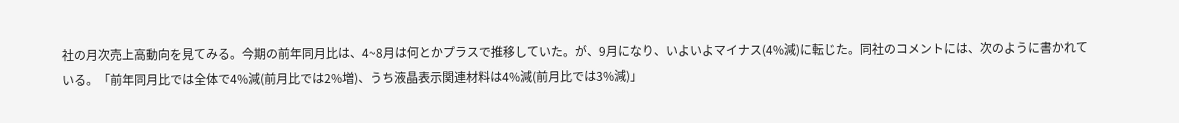社の月次売上高動向を見てみる。今期の前年同月比は、4~8月は何とかプラスで推移していた。が、9月になり、いよいよマイナス(4%減)に転じた。同社のコメントには、次のように書かれている。「前年同月比では全体で4%減(前月比では2%増)、うち液晶表示関連材料は4%減(前月比では3%減)」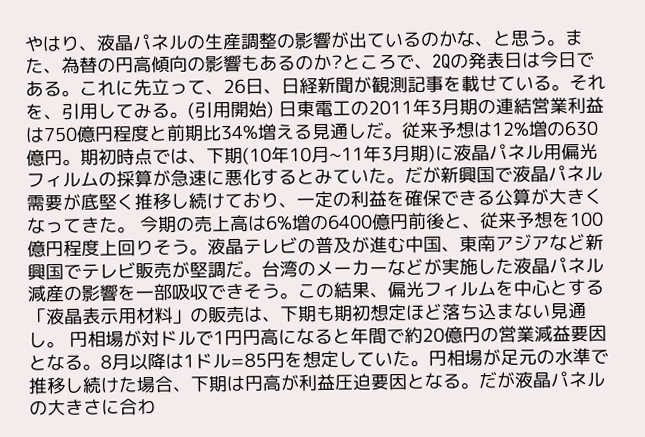やはり、液晶パネルの生産調整の影響が出ているのかな、と思う。また、為替の円高傾向の影響もあるのか?ところで、2Qの発表日は今日である。これに先立って、26日、日経新聞が観測記事を載せている。それを、引用してみる。(引用開始) 日東電工の2011年3月期の連結営業利益は750億円程度と前期比34%増える見通しだ。従来予想は12%増の630億円。期初時点では、下期(10年10月~11年3月期)に液晶パネル用偏光フィルムの採算が急速に悪化するとみていた。だが新興国で液晶パネル需要が底堅く推移し続けており、一定の利益を確保できる公算が大きくなってきた。 今期の売上高は6%増の6400億円前後と、従来予想を100億円程度上回りそう。液晶テレビの普及が進む中国、東南アジアなど新興国でテレビ販売が堅調だ。台湾のメーカーなどが実施した液晶パネル減産の影響を一部吸収できそう。この結果、偏光フィルムを中心とする「液晶表示用材料」の販売は、下期も期初想定ほど落ち込まない見通し。 円相場が対ドルで1円円高になると年間で約20億円の営業減益要因となる。8月以降は1ドル=85円を想定していた。円相場が足元の水準で推移し続けた場合、下期は円高が利益圧迫要因となる。だが液晶パネルの大きさに合わ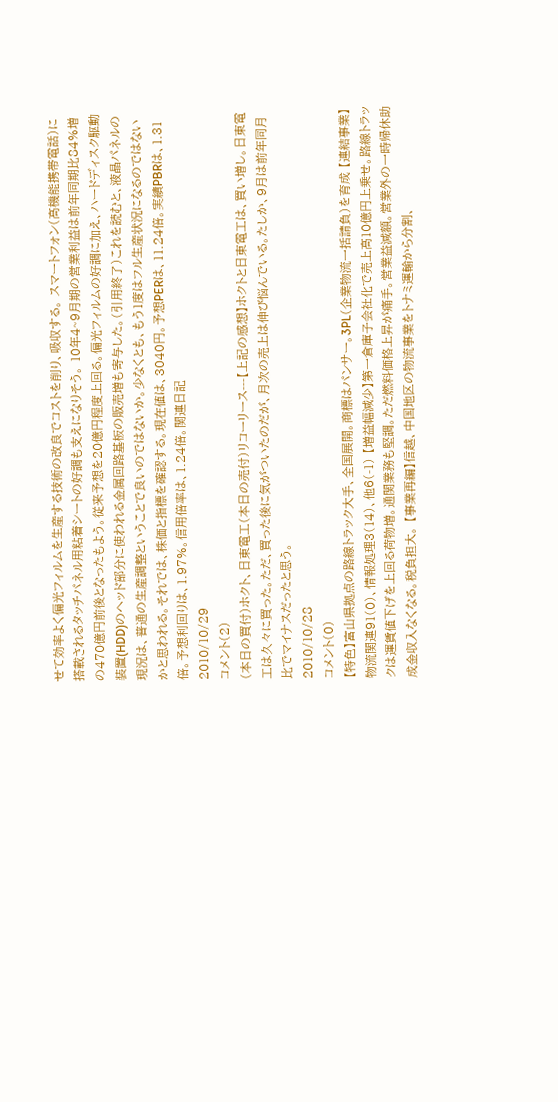せて効率よく偏光フィルムを生産する技術の改良でコストを削り、吸収する。 スマートフォン(高機能携帯電話)に搭載されるタッチパネル用粘着シートの好調も支えになりそう。 10年4~9月期の営業利益は前年同期比84%増の470億円前後となったもよう。従来予想を20億円程度上回る。偏光フィルムの好調に加え、ハードディスク駆動装置(HDD)のヘッド部分に使われる金属回路基板の販売増も寄与した。(引用終了)これを読むと、液晶パネルの現況は、普通の生産調整ということで良いのではないか。少なくとも、もう1度はフル生産状況になるのではないかと思われる。それでは、株価と指標を確認する。現在値は、3040円。予想PERは、11.24倍。実績PBRは、1.31倍。予想利回りは、1.97%。信用倍率は、1.24倍。関連日記
2010/10/29
コメント(2)
(本日の買付)ホクト、日東電工(本日の売付)リコーリース---【上記の感想】ホクトと日東電工は、買い増し。日東電工は久々に買った。ただ、買った後に気がついたのだが、月次の売上は伸び悩んでいる。たしか、9月は前年同月比でマイナスだったと思う。
2010/10/28
コメント(0)
【特色】富山県拠点の路線トラック大手、全国展開。商標はパンサー。3PL(企業物流一括請負)を育成 【連結事業】物流関連91(0)、情報処理3(14)、他6(-1) 【増益幅減少】第一倉庫子会社化で売上高10億円上乗せ。路線トラックは運賃値下げを上回る荷物増。通関業務も堅調。ただ燃料価格上昇が痛手。営業益減額。営業外の一時帰休助成金収入なくなる。税負担大。 【事業再編】信越、中国地区の物流事業をトナミ運輸から分割、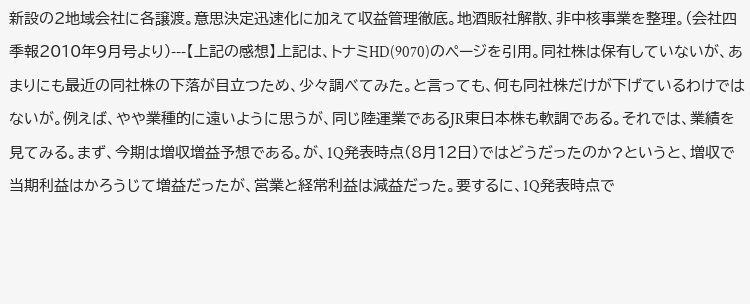新設の2地域会社に各譲渡。意思決定迅速化に加えて収益管理徹底。地酒販社解散、非中核事業を整理。(会社四季報2010年9月号より)---【上記の感想】上記は、トナミHD(9070)のページを引用。同社株は保有していないが、あまりにも最近の同社株の下落が目立つため、少々調べてみた。と言っても、何も同社株だけが下げているわけではないが。例えば、やや業種的に遠いように思うが、同じ陸運業であるJR東日本株も軟調である。それでは、業績を見てみる。まず、今期は増収増益予想である。が、1Q発表時点(8月12日)ではどうだったのか?というと、増収で当期利益はかろうじて増益だったが、営業と経常利益は減益だった。要するに、1Q発表時点で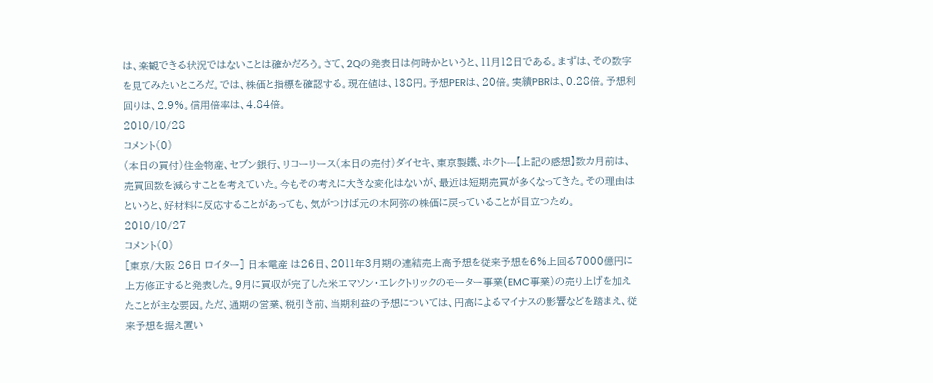は、楽観できる状況ではないことは確かだろう。さて、2Qの発表日は何時かというと、11月12日である。まずは、その数字を見てみたいところだ。では、株価と指標を確認する。現在値は、138円。予想PERは、20倍。実績PBRは、0.28倍。予想利回りは、2.9%。信用倍率は、4.84倍。
2010/10/28
コメント(0)
(本日の買付)住金物産、セブン銀行、リコーリース(本日の売付)ダイセキ、東京製鐵、ホクト---【上記の感想】数カ月前は、売買回数を減らすことを考えていた。今もその考えに大きな変化はないが、最近は短期売買が多くなってきた。その理由はというと、好材料に反応することがあっても、気がつけば元の木阿弥の株価に戻っていることが目立つため。
2010/10/27
コメント(0)
[東京/大阪 26日 ロイター] 日本電産 は26日、2011年3月期の連結売上高予想を従来予想を6%上回る7000億円に上方修正すると発表した。9月に買収が完了した米エマソン・エレクトリックのモーター事業(EMC事業)の売り上げを加えたことが主な要因。ただ、通期の営業、税引き前、当期利益の予想については、円高によるマイナスの影響などを踏まえ、従来予想を据え置い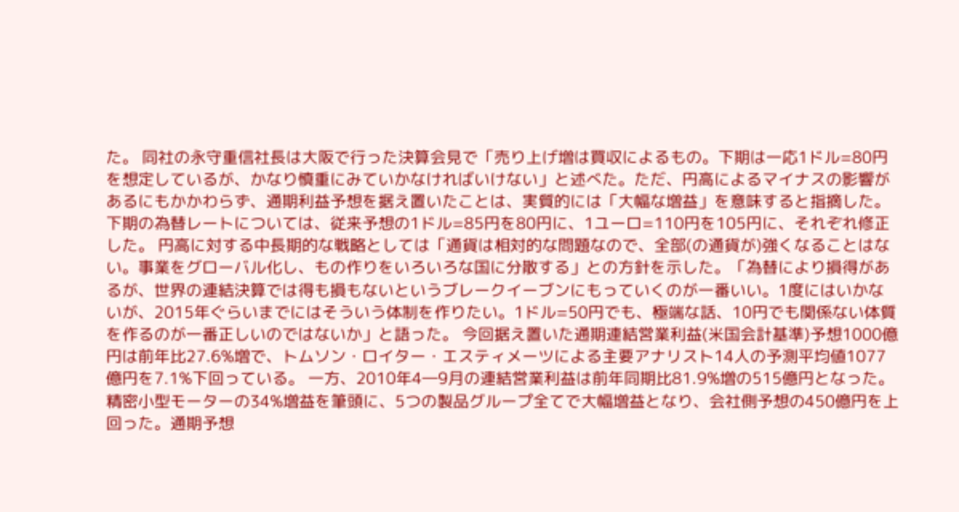た。 同社の永守重信社長は大阪で行った決算会見で「売り上げ増は買収によるもの。下期は一応1ドル=80円を想定しているが、かなり慎重にみていかなければいけない」と述べた。ただ、円高によるマイナスの影響があるにもかかわらず、通期利益予想を据え置いたことは、実質的には「大幅な増益」を意味すると指摘した。 下期の為替レートについては、従来予想の1ドル=85円を80円に、1ユーロ=110円を105円に、それぞれ修正した。 円高に対する中長期的な戦略としては「通貨は相対的な問題なので、全部(の通貨が)強くなることはない。事業をグローバル化し、もの作りをいろいろな国に分散する」との方針を示した。「為替により損得があるが、世界の連結決算では得も損もないというブレークイーブンにもっていくのが一番いい。1度にはいかないが、2015年ぐらいまでにはそういう体制を作りたい。1ドル=50円でも、極端な話、10円でも関係ない体質を作るのが一番正しいのではないか」と語った。 今回据え置いた通期連結営業利益(米国会計基準)予想1000億円は前年比27.6%増で、トムソン・ロイター・エスティメーツによる主要アナリスト14人の予測平均値1077億円を7.1%下回っている。 一方、2010年4―9月の連結営業利益は前年同期比81.9%増の515億円となった。精密小型モーターの34%増益を筆頭に、5つの製品グループ全てで大幅増益となり、会社側予想の450億円を上回った。通期予想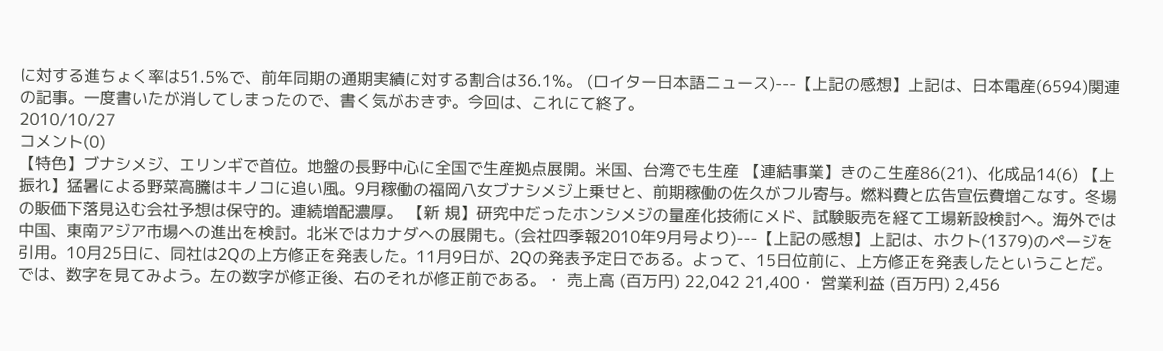に対する進ちょく率は51.5%で、前年同期の通期実績に対する割合は36.1%。 (ロイター日本語ニュース)---【上記の感想】上記は、日本電産(6594)関連の記事。一度書いたが消してしまったので、書く気がおきず。今回は、これにて終了。
2010/10/27
コメント(0)
【特色】ブナシメジ、エリンギで首位。地盤の長野中心に全国で生産拠点展開。米国、台湾でも生産 【連結事業】きのこ生産86(21)、化成品14(6) 【上振れ】猛暑による野菜高騰はキノコに追い風。9月稼働の福岡八女ブナシメジ上乗せと、前期稼働の佐久がフル寄与。燃料費と広告宣伝費増こなす。冬場の販価下落見込む会社予想は保守的。連続増配濃厚。 【新 規】研究中だったホンシメジの量産化技術にメド、試験販売を経て工場新設検討へ。海外では中国、東南アジア市場への進出を検討。北米ではカナダへの展開も。(会社四季報2010年9月号より)---【上記の感想】上記は、ホクト(1379)のページを引用。10月25日に、同社は2Qの上方修正を発表した。11月9日が、2Qの発表予定日である。よって、15日位前に、上方修正を発表したということだ。では、数字を見てみよう。左の数字が修正後、右のそれが修正前である。・ 売上高 (百万円) 22,042 21,400・ 営業利益 (百万円) 2,456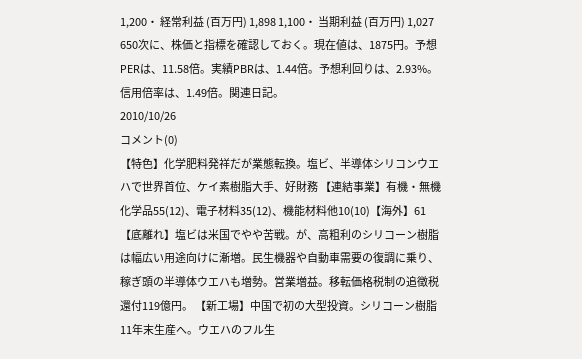1,200・ 経常利益 (百万円) 1,898 1,100・ 当期利益 (百万円) 1,027 650次に、株価と指標を確認しておく。現在値は、1875円。予想PERは、11.58倍。実績PBRは、1.44倍。予想利回りは、2.93%。信用倍率は、1.49倍。関連日記。
2010/10/26
コメント(0)
【特色】化学肥料発祥だが業態転換。塩ビ、半導体シリコンウエハで世界首位、ケイ素樹脂大手、好財務 【連結事業】有機・無機化学品55(12)、電子材料35(12)、機能材料他10(10)【海外】61 【底離れ】塩ビは米国でやや苦戦。が、高粗利のシリコーン樹脂は幅広い用途向けに漸増。民生機器や自動車需要の復調に乗り、稼ぎ頭の半導体ウエハも増勢。営業増益。移転価格税制の追徴税還付119億円。 【新工場】中国で初の大型投資。シリコーン樹脂11年末生産へ。ウエハのフル生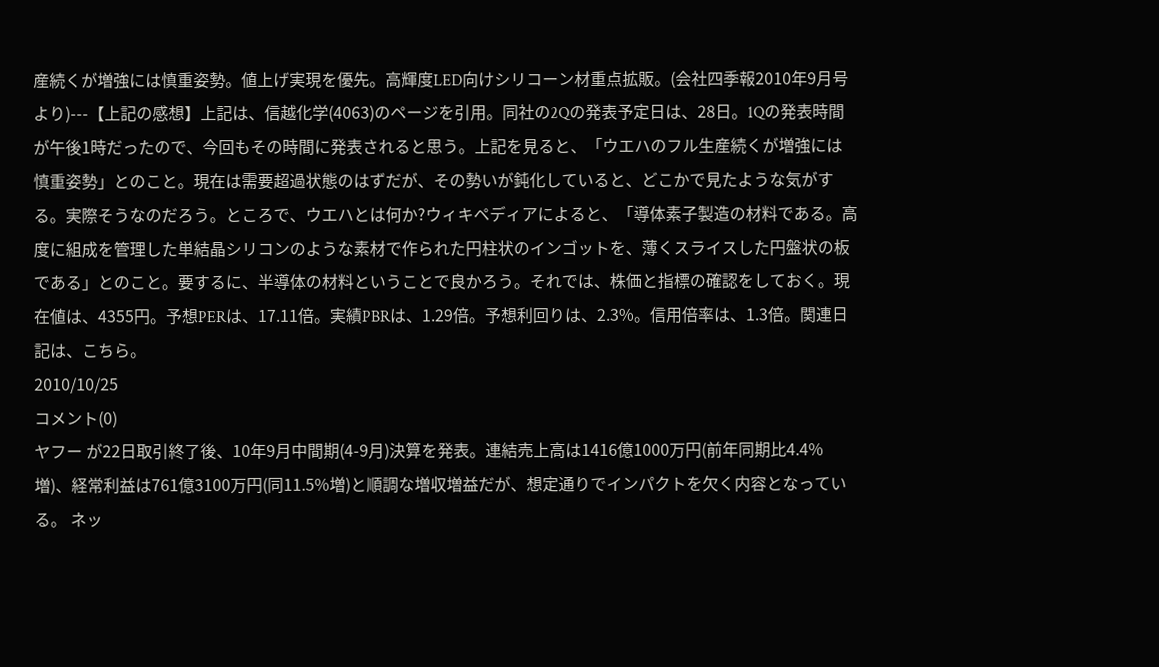産続くが増強には慎重姿勢。値上げ実現を優先。高輝度LED向けシリコーン材重点拡販。(会社四季報2010年9月号より)---【上記の感想】上記は、信越化学(4063)のページを引用。同社の2Qの発表予定日は、28日。1Qの発表時間が午後1時だったので、今回もその時間に発表されると思う。上記を見ると、「ウエハのフル生産続くが増強には慎重姿勢」とのこと。現在は需要超過状態のはずだが、その勢いが鈍化していると、どこかで見たような気がする。実際そうなのだろう。ところで、ウエハとは何か?ウィキペディアによると、「導体素子製造の材料である。高度に組成を管理した単結晶シリコンのような素材で作られた円柱状のインゴットを、薄くスライスした円盤状の板である」とのこと。要するに、半導体の材料ということで良かろう。それでは、株価と指標の確認をしておく。現在値は、4355円。予想PERは、17.11倍。実績PBRは、1.29倍。予想利回りは、2.3%。信用倍率は、1.3倍。関連日記は、こちら。
2010/10/25
コメント(0)
ヤフー が22日取引終了後、10年9月中間期(4-9月)決算を発表。連結売上高は1416億1000万円(前年同期比4.4%増)、経常利益は761億3100万円(同11.5%増)と順調な増収増益だが、想定通りでインパクトを欠く内容となっている。 ネッ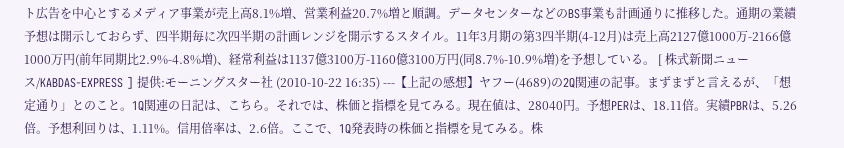ト広告を中心とするメディア事業が売上高8.1%増、営業利益20.7%増と順調。データセンターなどのBS事業も計画通りに推移した。通期の業績予想は開示しておらず、四半期毎に次四半期の計画レンジを開示するスタイル。11年3月期の第3四半期(4-12月)は売上高2127億1000万-2166億1000万円(前年同期比2.9%-4.8%増)、経常利益は1137億3100万-1160億3100万円(同8.7%-10.9%増)を予想している。 [ 株式新聞ニュース/KABDAS-EXPRESS ] 提供:モーニングスター社 (2010-10-22 16:35) ---【上記の感想】ヤフー(4689)の2Q関連の記事。まずまずと言えるが、「想定通り」とのこと。1Q関連の日記は、こちら。それでは、株価と指標を見てみる。現在値は、28040円。予想PERは、18.11倍。実績PBRは、5.26倍。予想利回りは、1.11%。信用倍率は、2.6倍。ここで、1Q発表時の株価と指標を見てみる。株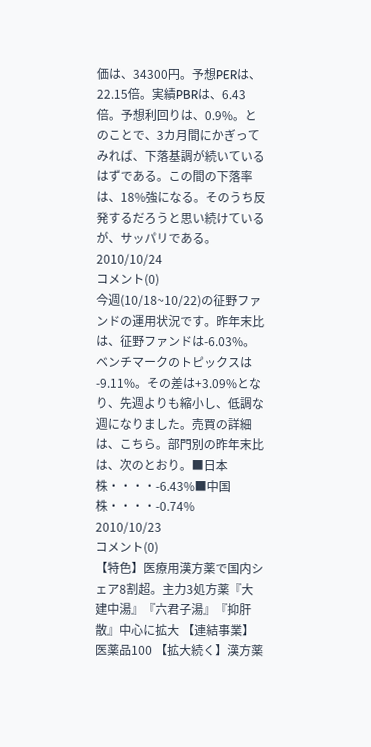価は、34300円。予想PERは、22.15倍。実績PBRは、6.43倍。予想利回りは、0.9%。とのことで、3カ月間にかぎってみれば、下落基調が続いているはずである。この間の下落率は、18%強になる。そのうち反発するだろうと思い続けているが、サッパリである。
2010/10/24
コメント(0)
今週(10/18~10/22)の征野ファンドの運用状況です。昨年末比は、征野ファンドは-6.03%。ベンチマークのトピックスは-9.11%。その差は+3.09%となり、先週よりも縮小し、低調な週になりました。売買の詳細は、こちら。部門別の昨年末比は、次のとおり。■日本株・・・・-6.43%■中国株・・・・-0.74%
2010/10/23
コメント(0)
【特色】医療用漢方薬で国内シェア8割超。主力3処方薬『大建中湯』『六君子湯』『抑肝散』中心に拡大 【連結事業】医薬品100 【拡大続く】漢方薬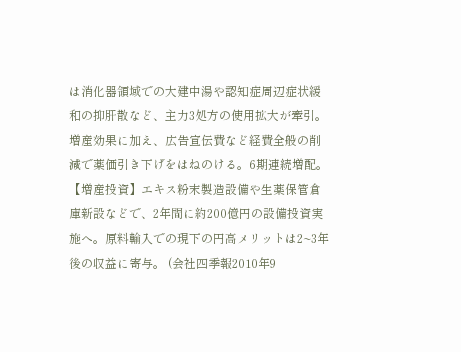は消化器領域での大建中湯や認知症周辺症状緩和の抑肝散など、主力3処方の使用拡大が牽引。増産効果に加え、広告宣伝費など経費全般の削減で薬価引き下げをはねのける。6期連続増配。 【増産投資】エキス粉末製造設備や生薬保管倉庫新設などで、2年間に約200億円の設備投資実施へ。原料輸入での現下の円高メリットは2~3年後の収益に寄与。 (会社四季報2010年9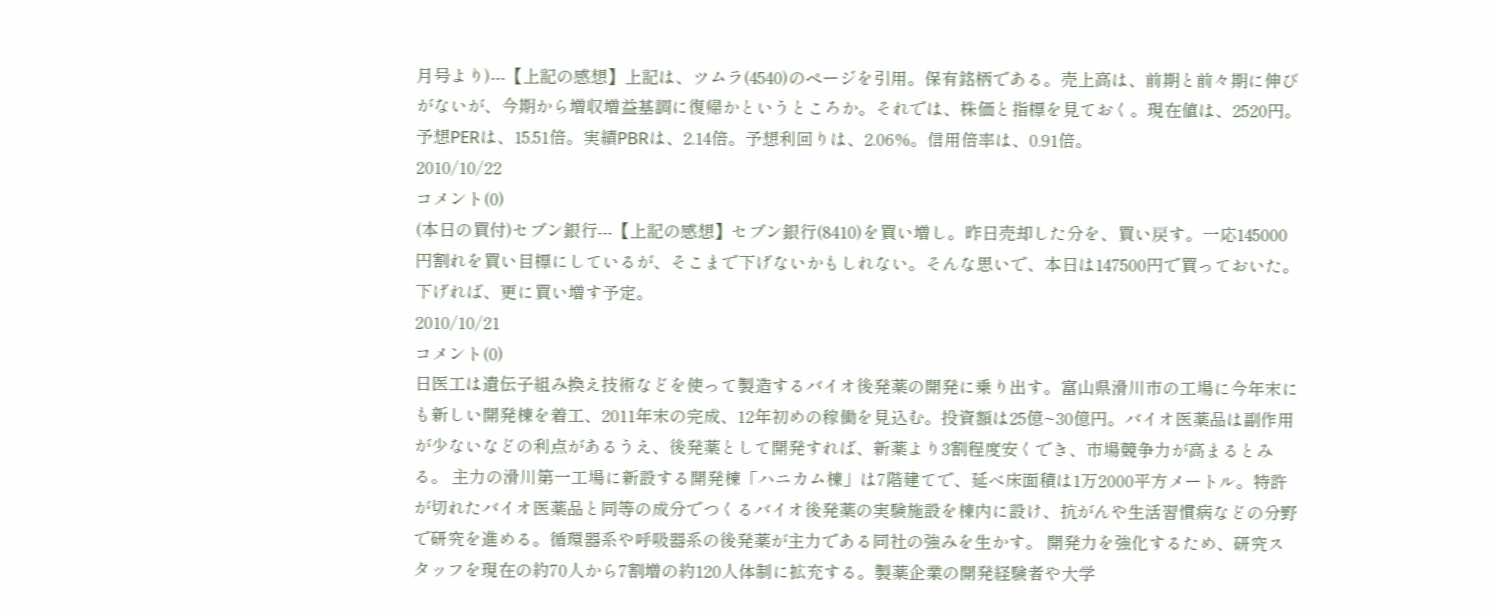月号より)---【上記の感想】上記は、ツムラ(4540)のページを引用。保有銘柄である。売上高は、前期と前々期に伸びがないが、今期から増収増益基調に復帰かというところか。それでは、株価と指標を見ておく。現在値は、2520円。予想PERは、15.51倍。実績PBRは、2.14倍。予想利回りは、2.06%。信用倍率は、0.91倍。
2010/10/22
コメント(0)
(本日の買付)セブン銀行---【上記の感想】セブン銀行(8410)を買い増し。昨日売却した分を、買い戻す。一応145000円割れを買い目標にしているが、そこまで下げないかもしれない。そんな思いで、本日は147500円で買っておいた。下げれば、更に買い増す予定。
2010/10/21
コメント(0)
日医工は遺伝子組み換え技術などを使って製造するバイオ後発薬の開発に乗り出す。富山県滑川市の工場に今年末にも新しい開発棟を着工、2011年末の完成、12年初めの稼働を見込む。投資額は25億~30億円。バイオ医薬品は副作用が少ないなどの利点があるうえ、後発薬として開発すれば、新薬より3割程度安くでき、市場競争力が高まるとみる。 主力の滑川第一工場に新設する開発棟「ハニカム棟」は7階建てで、延べ床面積は1万2000平方メートル。特許が切れたバイオ医薬品と同等の成分でつくるバイオ後発薬の実験施設を棟内に設け、抗がんや生活習慣病などの分野で研究を進める。循環器系や呼吸器系の後発薬が主力である同社の強みを生かす。 開発力を強化するため、研究スタッフを現在の約70人から7割増の約120人体制に拡充する。製薬企業の開発経験者や大学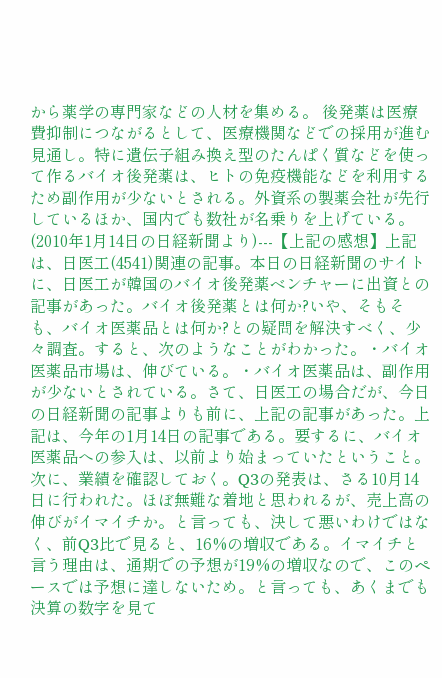から薬学の専門家などの人材を集める。 後発薬は医療費抑制につながるとして、医療機関などでの採用が進む見通し。特に遺伝子組み換え型のたんぱく質などを使って作るバイオ後発薬は、ヒトの免疫機能などを利用するため副作用が少ないとされる。外資系の製薬会社が先行しているほか、国内でも数社が名乗りを上げている。(2010年1月14日の日経新聞より)---【上記の感想】上記は、日医工(4541)関連の記事。本日の日経新聞のサイトに、日医工が韓国のバイオ後発薬ベンチャーに出資との記事があった。バイオ後発薬とは何か?いや、そもそも、バイオ医薬品とは何か?との疑問を解決すべく、少々調査。すると、次のようなことがわかった。・バイオ医薬品市場は、伸びている。・バイオ医薬品は、副作用が少ないとされている。さて、日医工の場合だが、今日の日経新聞の記事よりも前に、上記の記事があった。上記は、今年の1月14日の記事である。要するに、バイオ医薬品への参入は、以前より始まっていたということ。次に、業績を確認しておく。Q3の発表は、さる10月14日に行われた。ほぼ無難な着地と思われるが、売上高の伸びがイマイチか。と言っても、決して悪いわけではなく、前Q3比で見ると、16%の増収である。イマイチと言う理由は、通期での予想が19%の増収なので、このペースでは予想に達しないため。と言っても、あくまでも決算の数字を見て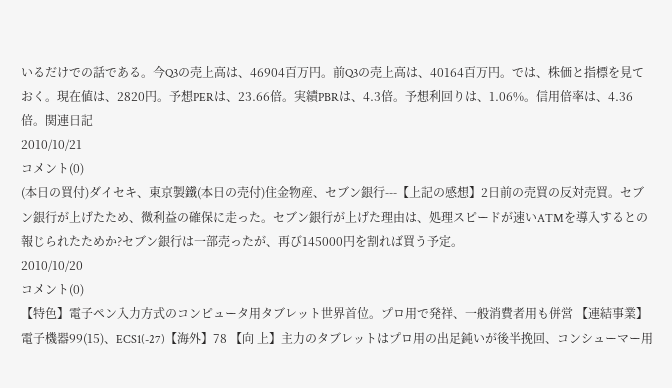いるだけでの話である。今Q3の売上高は、46904百万円。前Q3の売上高は、40164百万円。では、株価と指標を見ておく。現在値は、2820円。予想PERは、23.66倍。実績PBRは、4.3倍。予想利回りは、1.06%。信用倍率は、4.36倍。関連日記
2010/10/21
コメント(0)
(本日の買付)ダイセキ、東京製鐵(本日の売付)住金物産、セブン銀行---【上記の感想】2日前の売買の反対売買。セブン銀行が上げたため、微利益の確保に走った。セブン銀行が上げた理由は、処理スピードが速いATMを導入するとの報じられたためか?セブン銀行は一部売ったが、再び145000円を割れば買う予定。
2010/10/20
コメント(0)
【特色】電子ペン入力方式のコンピュータ用タブレット世界首位。プロ用で発祥、一般消費者用も併営 【連結事業】電子機器99(15)、ECS1(-27)【海外】78 【向 上】主力のタブレットはプロ用の出足鈍いが後半挽回、コンシューマー用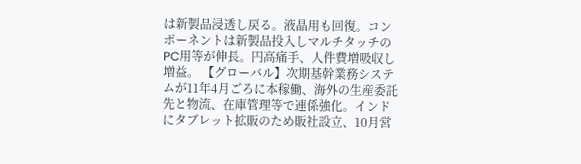は新製品浸透し戻る。液晶用も回復。コンポーネントは新製品投入しマルチタッチのPC用等が伸長。円高痛手、人件費増吸収し増益。 【グローバル】次期基幹業務システムが11年4月ごろに本稼働、海外の生産委託先と物流、在庫管理等で連係強化。インドにタブレット拡販のため販社設立、10月営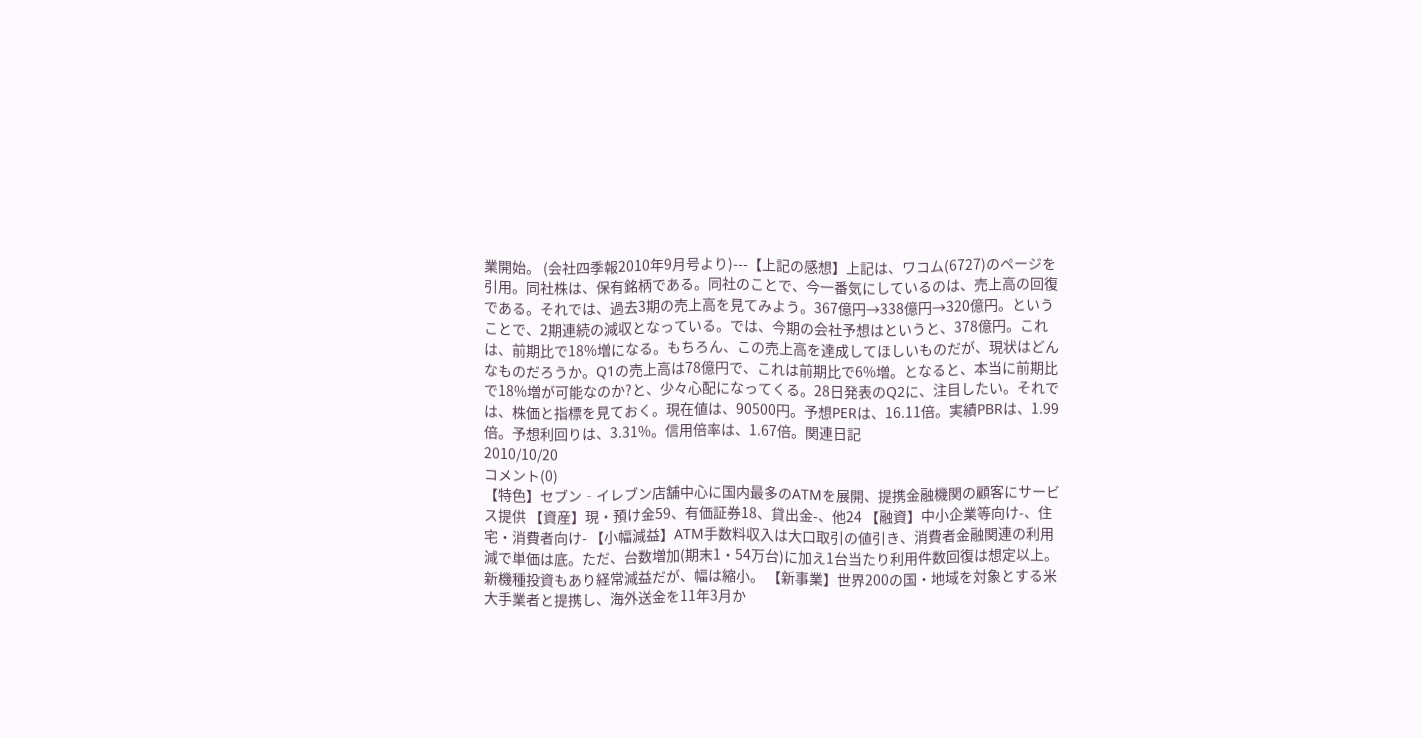業開始。 (会社四季報2010年9月号より)---【上記の感想】上記は、ワコム(6727)のページを引用。同社株は、保有銘柄である。同社のことで、今一番気にしているのは、売上高の回復である。それでは、過去3期の売上高を見てみよう。367億円→338億円→320億円。ということで、2期連続の減収となっている。では、今期の会社予想はというと、378億円。これは、前期比で18%増になる。もちろん、この売上高を達成してほしいものだが、現状はどんなものだろうか。Q1の売上高は78億円で、これは前期比で6%増。となると、本当に前期比で18%増が可能なのか?と、少々心配になってくる。28日発表のQ2に、注目したい。それでは、株価と指標を見ておく。現在値は、90500円。予想PERは、16.11倍。実績PBRは、1.99倍。予想利回りは、3.31%。信用倍率は、1.67倍。関連日記
2010/10/20
コメント(0)
【特色】セブン‐イレブン店舗中心に国内最多のATMを展開、提携金融機関の顧客にサービス提供 【資産】現・預け金59、有価証券18、貸出金-、他24 【融資】中小企業等向け-、住宅・消費者向け- 【小幅減益】ATM手数料収入は大口取引の値引き、消費者金融関連の利用減で単価は底。ただ、台数増加(期末1・54万台)に加え1台当たり利用件数回復は想定以上。新機種投資もあり経常減益だが、幅は縮小。 【新事業】世界200の国・地域を対象とする米大手業者と提携し、海外送金を11年3月か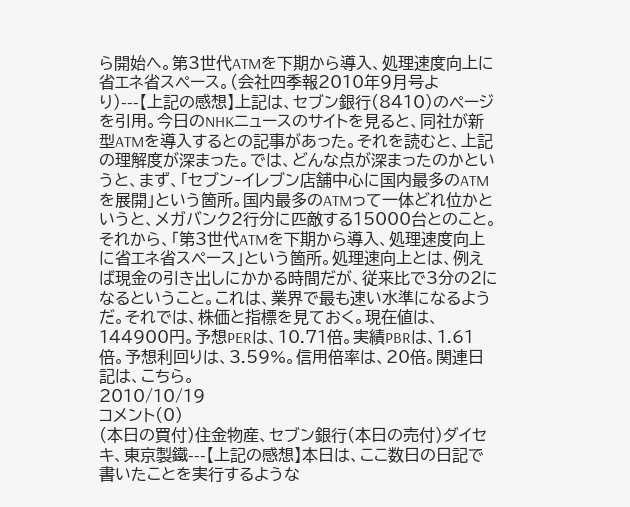ら開始へ。第3世代ATMを下期から導入、処理速度向上に省エネ省スペース。(会社四季報2010年9月号より)---【上記の感想】上記は、セブン銀行(8410)のページを引用。今日のNHKニュースのサイトを見ると、同社が新型ATMを導入するとの記事があった。それを読むと、上記の理解度が深まった。では、どんな点が深まったのかというと、まず、「セブン‐イレブン店舗中心に国内最多のATMを展開」という箇所。国内最多のATMって一体どれ位かというと、メガバンク2行分に匹敵する15000台とのこと。それから、「第3世代ATMを下期から導入、処理速度向上に省エネ省スペース」という箇所。処理速向上とは、例えば現金の引き出しにかかる時間だが、従来比で3分の2になるということ。これは、業界で最も速い水準になるようだ。それでは、株価と指標を見ておく。現在値は、144900円。予想PERは、10.71倍。実績PBRは、1.61倍。予想利回りは、3.59%。信用倍率は、20倍。関連日記は、こちら。
2010/10/19
コメント(0)
(本日の買付)住金物産、セブン銀行(本日の売付)ダイセキ、東京製鐵---【上記の感想】本日は、ここ数日の日記で書いたことを実行するような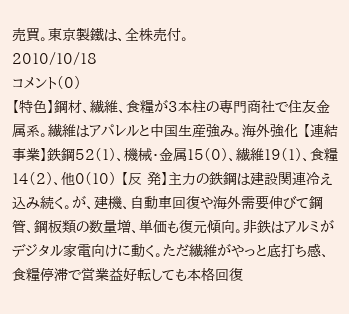売買。東京製鐵は、全株売付。
2010/10/18
コメント(0)
【特色】鋼材、繊維、食糧が3本柱の専門商社で住友金属系。繊維はアパレルと中国生産強み。海外強化 【連結事業】鉄鋼52(1)、機械・金属15(0)、繊維19(1)、食糧14(2)、他0(10) 【反 発】主力の鉄鋼は建設関連冷え込み続く。が、建機、自動車回復や海外需要伸びて鋼管、鋼板類の数量増、単価も復元傾向。非鉄はアルミがデジタル家電向けに動く。ただ繊維がやっと底打ち感、食糧停滞で営業益好転しても本格回復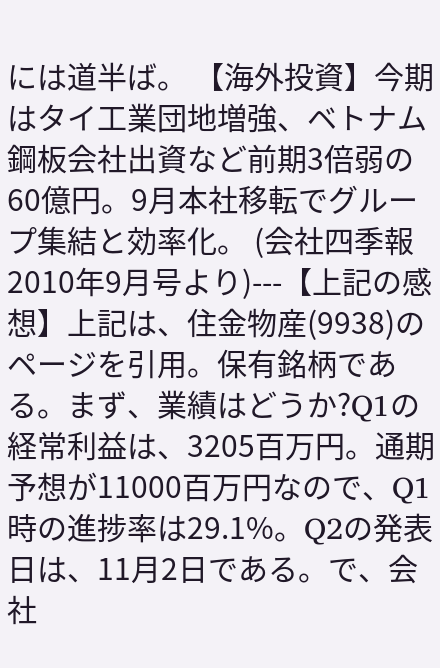には道半ば。 【海外投資】今期はタイ工業団地増強、ベトナム鋼板会社出資など前期3倍弱の60億円。9月本社移転でグループ集結と効率化。 (会社四季報2010年9月号より)---【上記の感想】上記は、住金物産(9938)のページを引用。保有銘柄である。まず、業績はどうか?Q1の経常利益は、3205百万円。通期予想が11000百万円なので、Q1時の進捗率は29.1%。Q2の発表日は、11月2日である。で、会社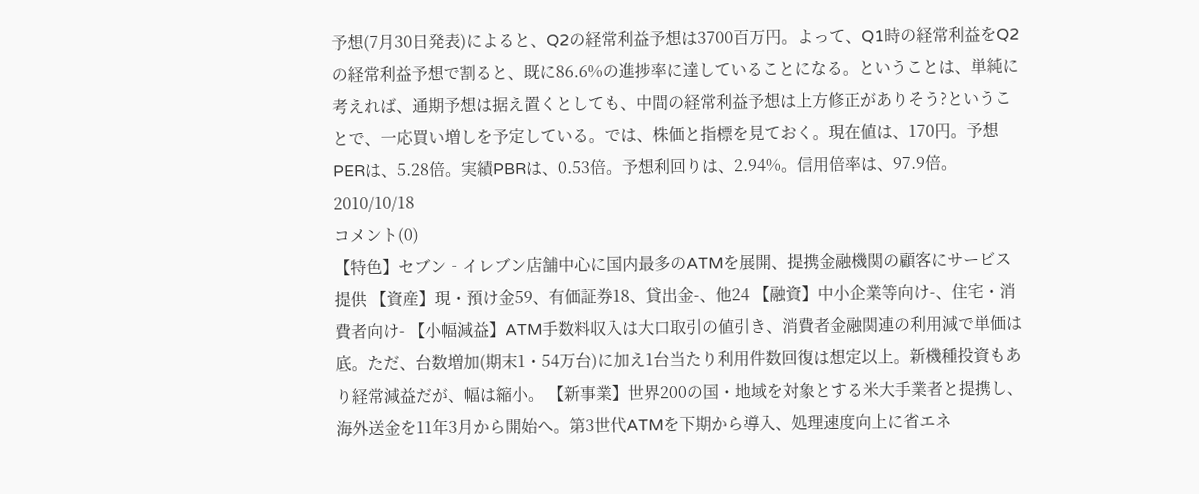予想(7月30日発表)によると、Q2の経常利益予想は3700百万円。よって、Q1時の経常利益をQ2の経常利益予想で割ると、既に86.6%の進捗率に達していることになる。ということは、単純に考えれば、通期予想は据え置くとしても、中間の経常利益予想は上方修正がありそう?ということで、一応買い増しを予定している。では、株価と指標を見ておく。現在値は、170円。予想PERは、5.28倍。実績PBRは、0.53倍。予想利回りは、2.94%。信用倍率は、97.9倍。
2010/10/18
コメント(0)
【特色】セブン‐イレブン店舗中心に国内最多のATMを展開、提携金融機関の顧客にサービス提供 【資産】現・預け金59、有価証券18、貸出金-、他24 【融資】中小企業等向け-、住宅・消費者向け- 【小幅減益】ATM手数料収入は大口取引の値引き、消費者金融関連の利用減で単価は底。ただ、台数増加(期末1・54万台)に加え1台当たり利用件数回復は想定以上。新機種投資もあり経常減益だが、幅は縮小。 【新事業】世界200の国・地域を対象とする米大手業者と提携し、海外送金を11年3月から開始へ。第3世代ATMを下期から導入、処理速度向上に省エネ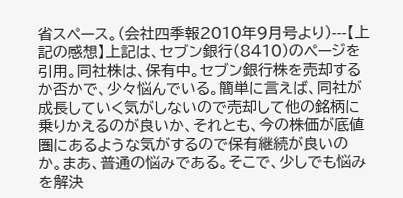省スペース。(会社四季報2010年9月号より)---【上記の感想】上記は、セブン銀行(8410)のページを引用。同社株は、保有中。セブン銀行株を売却するか否かで、少々悩んでいる。簡単に言えば、同社が成長していく気がしないので売却して他の銘柄に乗りかえるのが良いか、それとも、今の株価が底値圏にあるような気がするので保有継続が良いのか。まあ、普通の悩みである。そこで、少しでも悩みを解決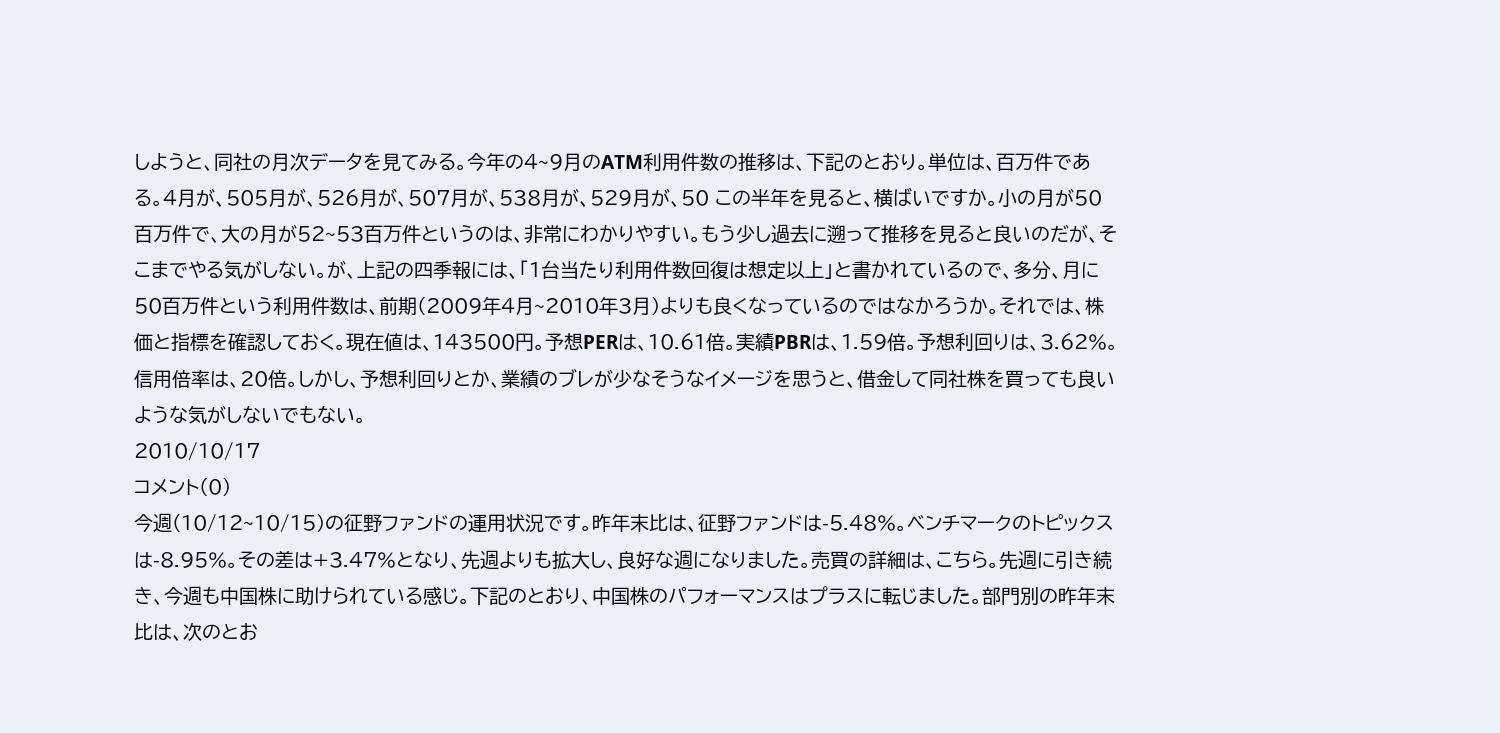しようと、同社の月次データを見てみる。今年の4~9月のATM利用件数の推移は、下記のとおり。単位は、百万件である。4月が、505月が、526月が、507月が、538月が、529月が、50 この半年を見ると、横ばいですか。小の月が50百万件で、大の月が52~53百万件というのは、非常にわかりやすい。もう少し過去に遡って推移を見ると良いのだが、そこまでやる気がしない。が、上記の四季報には、「1台当たり利用件数回復は想定以上」と書かれているので、多分、月に50百万件という利用件数は、前期(2009年4月~2010年3月)よりも良くなっているのではなかろうか。それでは、株価と指標を確認しておく。現在値は、143500円。予想PERは、10.61倍。実績PBRは、1.59倍。予想利回りは、3.62%。信用倍率は、20倍。しかし、予想利回りとか、業績のブレが少なそうなイメージを思うと、借金して同社株を買っても良いような気がしないでもない。
2010/10/17
コメント(0)
今週(10/12~10/15)の征野ファンドの運用状況です。昨年末比は、征野ファンドは-5.48%。ベンチマークのトピックスは-8.95%。その差は+3.47%となり、先週よりも拡大し、良好な週になりました。売買の詳細は、こちら。先週に引き続き、今週も中国株に助けられている感じ。下記のとおり、中国株のパフォーマンスはプラスに転じました。部門別の昨年末比は、次のとお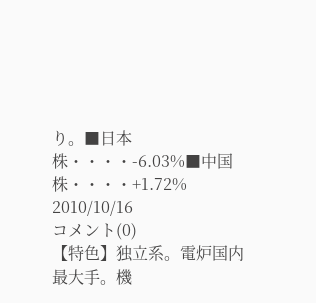り。■日本株・・・・-6.03%■中国株・・・・+1.72%
2010/10/16
コメント(0)
【特色】独立系。電炉国内最大手。機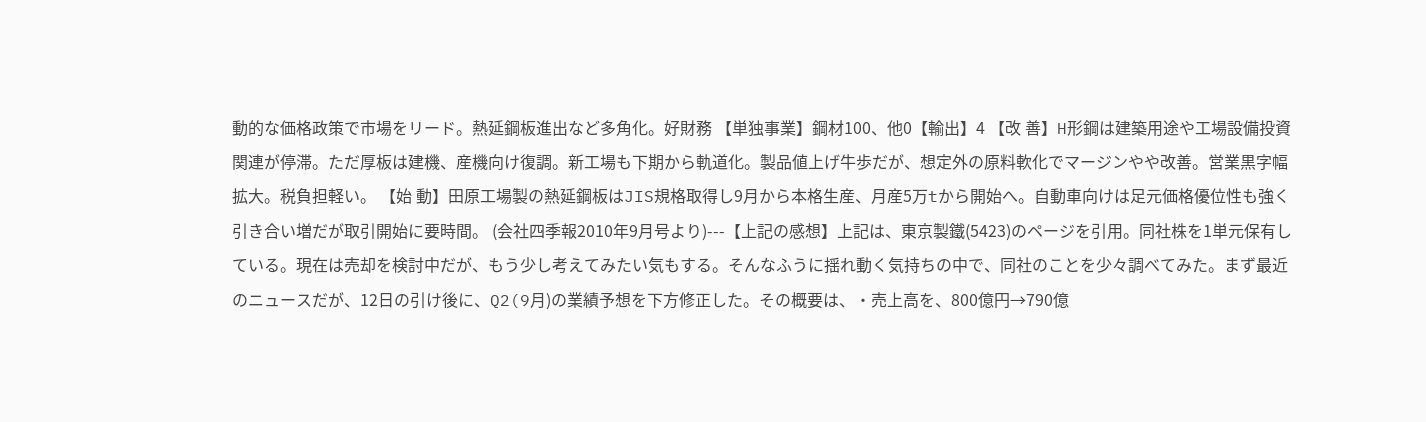動的な価格政策で市場をリード。熱延鋼板進出など多角化。好財務 【単独事業】鋼材100、他0【輸出】4 【改 善】H形鋼は建築用途や工場設備投資関連が停滞。ただ厚板は建機、産機向け復調。新工場も下期から軌道化。製品値上げ牛歩だが、想定外の原料軟化でマージンやや改善。営業黒字幅拡大。税負担軽い。 【始 動】田原工場製の熱延鋼板はJIS規格取得し9月から本格生産、月産5万tから開始へ。自動車向けは足元価格優位性も強く引き合い増だが取引開始に要時間。 (会社四季報2010年9月号より)---【上記の感想】上記は、東京製鐵(5423)のページを引用。同社株を1単元保有している。現在は売却を検討中だが、もう少し考えてみたい気もする。そんなふうに揺れ動く気持ちの中で、同社のことを少々調べてみた。まず最近のニュースだが、12日の引け後に、Q2(9月)の業績予想を下方修正した。その概要は、・売上高を、800億円→790億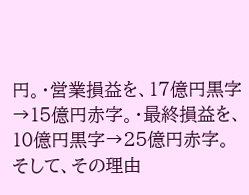円。・営業損益を、17億円黒字→15億円赤字。・最終損益を、10億円黒字→25億円赤字。そして、その理由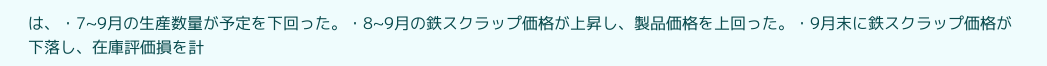は、・7~9月の生産数量が予定を下回った。・8~9月の鉄スクラップ価格が上昇し、製品価格を上回った。・9月末に鉄スクラップ価格が下落し、在庫評価損を計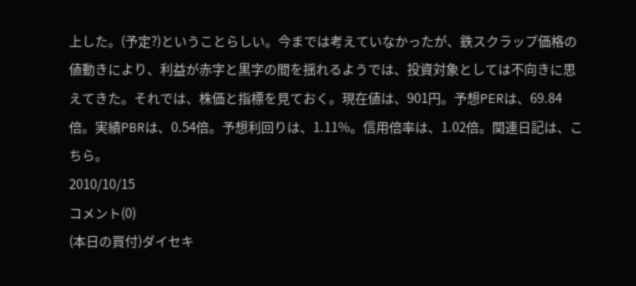上した。(予定?)ということらしい。今までは考えていなかったが、鉄スクラップ価格の値動きにより、利益が赤字と黒字の間を揺れるようでは、投資対象としては不向きに思えてきた。それでは、株価と指標を見ておく。現在値は、901円。予想PERは、69.84倍。実績PBRは、0.54倍。予想利回りは、1.11%。信用倍率は、1.02倍。関連日記は、こちら。
2010/10/15
コメント(0)
(本日の買付)ダイセキ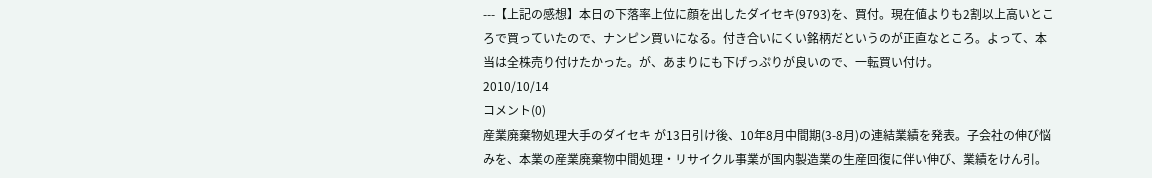---【上記の感想】本日の下落率上位に顔を出したダイセキ(9793)を、買付。現在値よりも2割以上高いところで買っていたので、ナンピン買いになる。付き合いにくい銘柄だというのが正直なところ。よって、本当は全株売り付けたかった。が、あまりにも下げっぷりが良いので、一転買い付け。
2010/10/14
コメント(0)
産業廃棄物処理大手のダイセキ が13日引け後、10年8月中間期(3-8月)の連結業績を発表。子会社の伸び悩みを、本業の産業廃棄物中間処理・リサイクル事業が国内製造業の生産回復に伴い伸び、業績をけん引。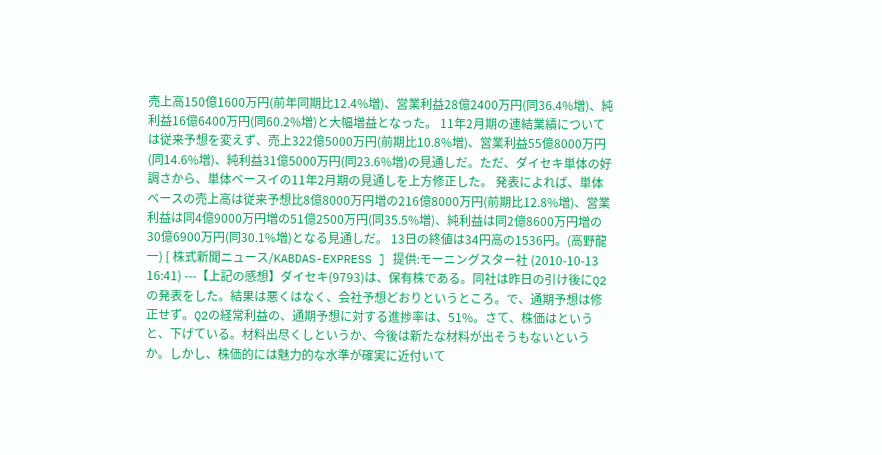売上高150億1600万円(前年同期比12.4%増)、営業利益28億2400万円(同36.4%増)、純利益16億6400万円(同60.2%増)と大幅増益となった。 11年2月期の連結業績については従来予想を変えず、売上322億5000万円(前期比10.8%増)、営業利益55億8000万円(同14.6%増)、純利益31億5000万円(同23.6%増)の見通しだ。ただ、ダイセキ単体の好調さから、単体ベースイの11年2月期の見通しを上方修正した。 発表によれば、単体ベースの売上高は従来予想比8億8000万円増の216億8000万円(前期比12.8%増)、営業利益は同4億9000万円増の51億2500万円(同35.5%増)、純利益は同2億8600万円増の30億6900万円(同30.1%増)となる見通しだ。 13日の終値は34円高の1536円。(高野龍一) [ 株式新聞ニュース/KABDAS-EXPRESS ] 提供:モーニングスター社 (2010-10-13 16:41) ---【上記の感想】ダイセキ(9793)は、保有株である。同社は昨日の引け後にQ2の発表をした。結果は悪くはなく、会社予想どおりというところ。で、通期予想は修正せず。Q2の経常利益の、通期予想に対する進捗率は、51%。さて、株価はというと、下げている。材料出尽くしというか、今後は新たな材料が出そうもないというか。しかし、株価的には魅力的な水準が確実に近付いて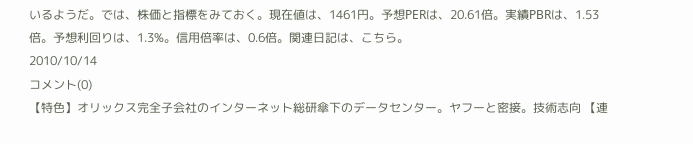いるようだ。では、株価と指標をみておく。現在値は、1461円。予想PERは、20.61倍。実績PBRは、1.53倍。予想利回りは、1.3%。信用倍率は、0.6倍。関連日記は、こちら。
2010/10/14
コメント(0)
【特色】オリックス完全子会社のインターネット総研傘下のデータセンター。ヤフーと密接。技術志向 【連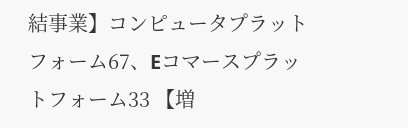結事業】コンピュータプラットフォーム67、Eコマースプラットフォーム33 【増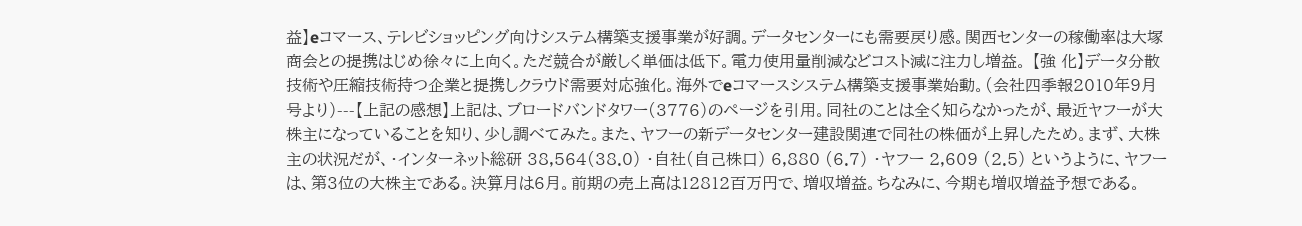益】eコマース、テレビショッピング向けシステム構築支援事業が好調。データセンターにも需要戻り感。関西センターの稼働率は大塚商会との提携はじめ徐々に上向く。ただ競合が厳しく単価は低下。電力使用量削減などコスト減に注力し増益。 【強 化】データ分散技術や圧縮技術持つ企業と提携しクラウド需要対応強化。海外でeコマースシステム構築支援事業始動。(会社四季報2010年9月号より)---【上記の感想】上記は、ブロードバンドタワー(3776)のページを引用。同社のことは全く知らなかったが、最近ヤフーが大株主になっていることを知り、少し調べてみた。また、ヤフーの新データセンター建設関連で同社の株価が上昇したため。まず、大株主の状況だが、・インターネット総研 38,564(38.0) ・自社(自己株口) 6,880 (6.7) ・ヤフー 2,609 (2.5) というように、ヤフーは、第3位の大株主である。決算月は6月。前期の売上高は12812百万円で、増収増益。ちなみに、今期も増収増益予想である。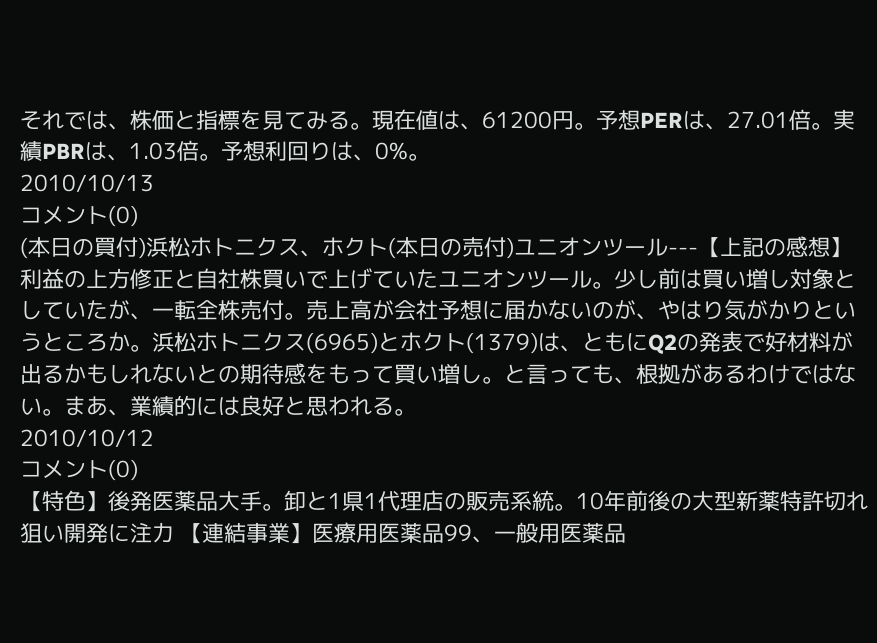それでは、株価と指標を見てみる。現在値は、61200円。予想PERは、27.01倍。実績PBRは、1.03倍。予想利回りは、0%。
2010/10/13
コメント(0)
(本日の買付)浜松ホトニクス、ホクト(本日の売付)ユニオンツール---【上記の感想】利益の上方修正と自社株買いで上げていたユニオンツール。少し前は買い増し対象としていたが、一転全株売付。売上高が会社予想に届かないのが、やはり気がかりというところか。浜松ホトニクス(6965)とホクト(1379)は、ともにQ2の発表で好材料が出るかもしれないとの期待感をもって買い増し。と言っても、根拠があるわけではない。まあ、業績的には良好と思われる。
2010/10/12
コメント(0)
【特色】後発医薬品大手。卸と1県1代理店の販売系統。10年前後の大型新薬特許切れ狙い開発に注力 【連結事業】医療用医薬品99、一般用医薬品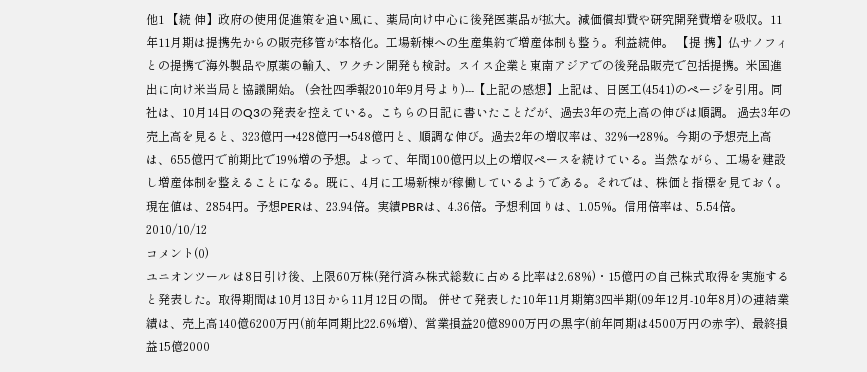他1 【続 伸】政府の使用促進策を追い風に、薬局向け中心に後発医薬品が拡大。減価償却費や研究開発費増を吸収。11年11月期は提携先からの販売移管が本格化。工場新棟への生産集約で増産体制も整う。利益続伸。 【提 携】仏サノフィとの提携で海外製品や原薬の輸入、ワクチン開発も検討。スイス企業と東南アジアでの後発品販売で包括提携。米国進出に向け米当局と協議開始。 (会社四季報2010年9月号より)---【上記の感想】上記は、日医工(4541)のページを引用。同社は、10月14日のQ3の発表を控えている。こちらの日記に書いたことだが、過去3年の売上高の伸びは順調。 過去3年の売上高を見ると、323億円→428億円→548億円と、順調な伸び。過去2年の増収率は、32%→28%。今期の予想売上高は、655億円で前期比で19%増の予想。よって、年間100億円以上の増収ペースを続けている。当然ながら、工場を建設し増産体制を整えることになる。既に、4月に工場新棟が稼働しているようである。それでは、株価と指標を見ておく。現在値は、2854円。予想PERは、23.94倍。実績PBRは、4.36倍。予想利回りは、1.05%。信用倍率は、5.54倍。
2010/10/12
コメント(0)
ユニオンツール は8日引け後、上限60万株(発行済み株式総数に占める比率は2.68%)・15億円の自己株式取得を実施すると発表した。取得期間は10月13日から11月12日の間。 併せて発表した10年11月期第3四半期(09年12月-10年8月)の連結業績は、売上高140億6200万円(前年同期比22.6%増)、営業損益20億8900万円の黒字(前年同期は4500万円の赤字)、最終損益15億2000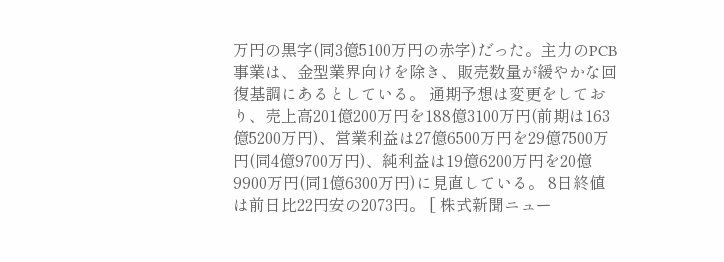万円の黒字(同3億5100万円の赤字)だった。主力のPCB事業は、金型業界向けを除き、販売数量が緩やかな回復基調にあるとしている。 通期予想は変更をしており、売上高201億200万円を188億3100万円(前期は163億5200万円)、営業利益は27億6500万円を29億7500万円(同4億9700万円)、純利益は19億6200万円を20億9900万円(同1億6300万円)に見直している。 8日終値は前日比22円安の2073円。 [ 株式新聞ニュー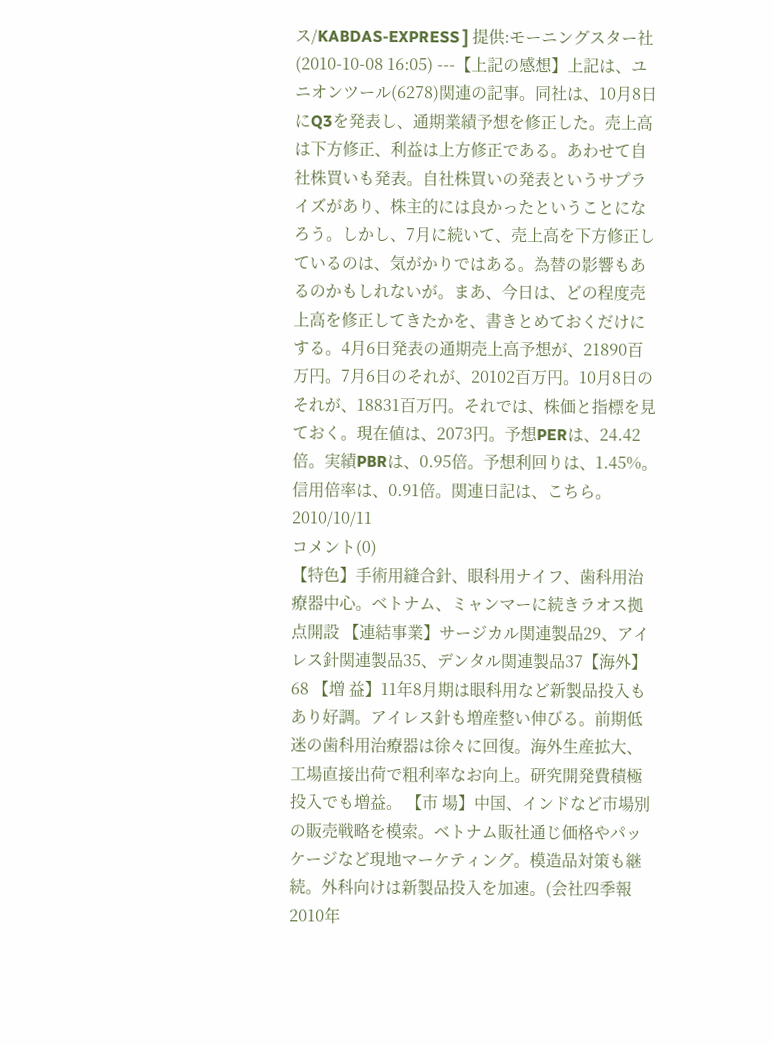ス/KABDAS-EXPRESS ] 提供:モーニングスター社 (2010-10-08 16:05) ---【上記の感想】上記は、ユニオンツール(6278)関連の記事。同社は、10月8日にQ3を発表し、通期業績予想を修正した。売上高は下方修正、利益は上方修正である。あわせて自社株買いも発表。自社株買いの発表というサプライズがあり、株主的には良かったということになろう。しかし、7月に続いて、売上高を下方修正しているのは、気がかりではある。為替の影響もあるのかもしれないが。まあ、今日は、どの程度売上高を修正してきたかを、書きとめておくだけにする。4月6日発表の通期売上高予想が、21890百万円。7月6日のそれが、20102百万円。10月8日のそれが、18831百万円。それでは、株価と指標を見ておく。現在値は、2073円。予想PERは、24.42倍。実績PBRは、0.95倍。予想利回りは、1.45%。信用倍率は、0.91倍。関連日記は、こちら。
2010/10/11
コメント(0)
【特色】手術用縫合針、眼科用ナイフ、歯科用治療器中心。ベトナム、ミャンマーに続きラオス拠点開設 【連結事業】サージカル関連製品29、アイレス針関連製品35、デンタル関連製品37【海外】68 【増 益】11年8月期は眼科用など新製品投入もあり好調。アイレス針も増産整い伸びる。前期低迷の歯科用治療器は徐々に回復。海外生産拡大、工場直接出荷で粗利率なお向上。研究開発費積極投入でも増益。 【市 場】中国、インドなど市場別の販売戦略を模索。ベトナム販社通じ価格やパッケージなど現地マーケティング。模造品対策も継続。外科向けは新製品投入を加速。(会社四季報2010年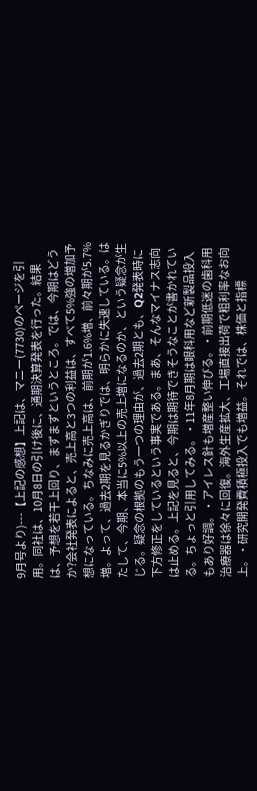9月号より)---【上記の感想】上記は、マニー(7730)のページを引用。同社は、10月8日の引け後に、通期決算発表を行った。結果は、予想を若干上回り、まずまずというところ。では、今期はどうか?会社発表によると、売上高と3つの利益は、すべて5%強の増加予想になっている。ちなみに売上高は、前期が1.6%増、前々期が5.7%増。よって、過去2期を見るかぎりでは、明らかに失速している。はたして、今期、本当に5%以上の売上増になるのか、という疑念が生じる。疑念の根拠のもう一つの理由が、過去2期とも、Q2発表時に下方修正をしているという事実である。まあ、そんなマイナス志向は止める。上記を見ると、今期は期待できそうなことが書かれている。ちょっと引用してみる。・11年8月期は眼科用など新製品投入もあり好調。・アイレス針も増産整い伸びる。・前期低迷の歯科用治療器は徐々に回復。海外生産拡大、工場直接出荷で粗利率なお向上。・研究開発費積極投入でも増益。それでは、株価と指標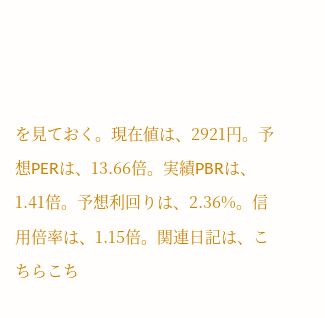を見ておく。現在値は、2921円。予想PERは、13.66倍。実績PBRは、1.41倍。予想利回りは、2.36%。信用倍率は、1.15倍。関連日記は、こちらこち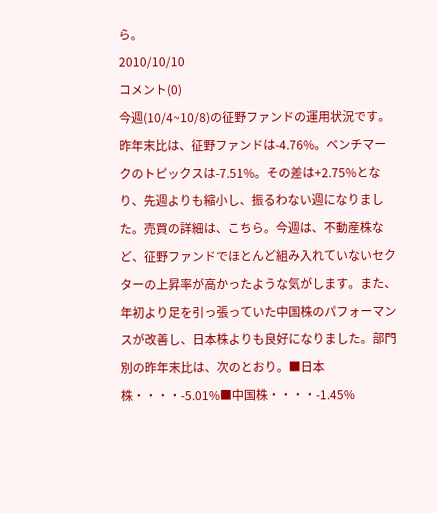ら。
2010/10/10
コメント(0)
今週(10/4~10/8)の征野ファンドの運用状況です。昨年末比は、征野ファンドは-4.76%。ベンチマークのトピックスは-7.51%。その差は+2.75%となり、先週よりも縮小し、振るわない週になりました。売買の詳細は、こちら。今週は、不動産株など、征野ファンドでほとんど組み入れていないセクターの上昇率が高かったような気がします。また、年初より足を引っ張っていた中国株のパフォーマンスが改善し、日本株よりも良好になりました。部門別の昨年末比は、次のとおり。■日本株・・・・-5.01%■中国株・・・・-1.45%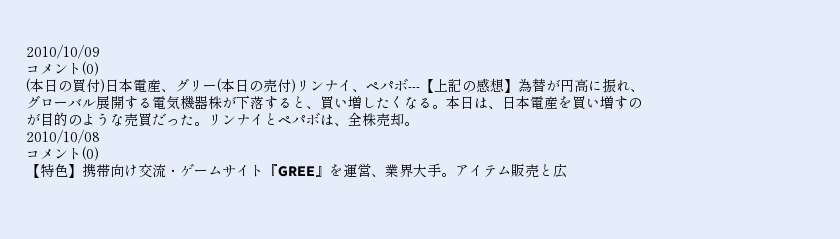2010/10/09
コメント(0)
(本日の買付)日本電産、グリー(本日の売付)リンナイ、ペパボ---【上記の感想】為替が円高に振れ、グローバル展開する電気機器株が下落すると、買い増したくなる。本日は、日本電産を買い増すのが目的のような売買だった。リンナイとペパボは、全株売却。
2010/10/08
コメント(0)
【特色】携帯向け交流・ゲームサイト『GREE』を運営、業界大手。アイテム販売と広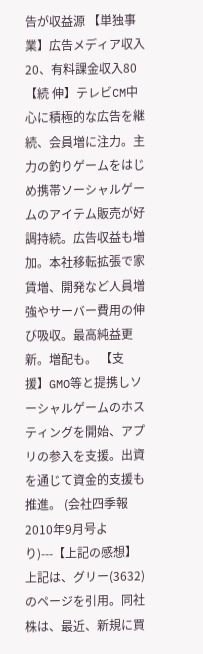告が収益源 【単独事業】広告メディア収入20、有料課金収入80 【続 伸】テレビCM中心に積極的な広告を継続、会員増に注力。主力の釣りゲームをはじめ携帯ソーシャルゲームのアイテム販売が好調持続。広告収益も増加。本社移転拡張で家賃増、開発など人員増強やサーバー費用の伸び吸収。最高純益更新。増配も。 【支 援】GMO等と提携しソーシャルゲームのホスティングを開始、アプリの参入を支援。出資を通じて資金的支援も推進。 (会社四季報2010年9月号より)---【上記の感想】上記は、グリー(3632)のページを引用。同社株は、最近、新規に買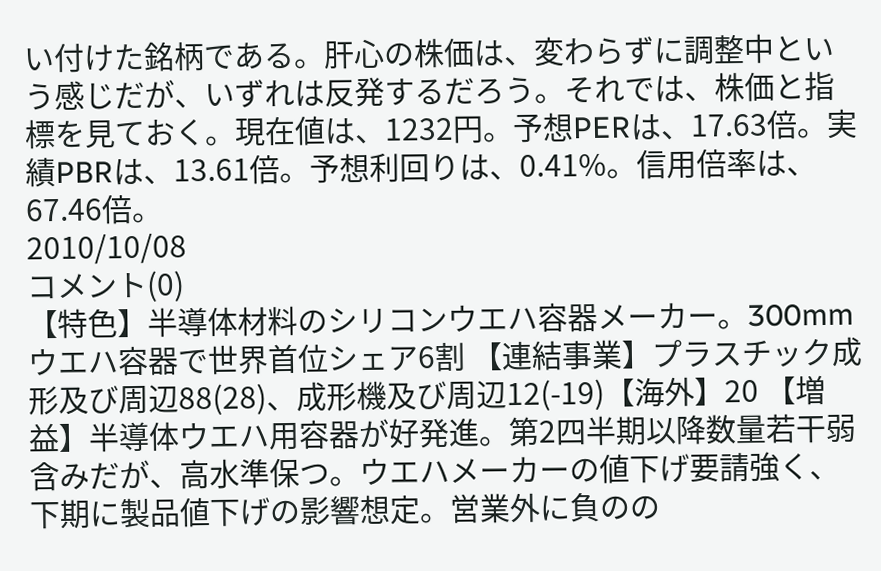い付けた銘柄である。肝心の株価は、変わらずに調整中という感じだが、いずれは反発するだろう。それでは、株価と指標を見ておく。現在値は、1232円。予想PERは、17.63倍。実績PBRは、13.61倍。予想利回りは、0.41%。信用倍率は、67.46倍。
2010/10/08
コメント(0)
【特色】半導体材料のシリコンウエハ容器メーカー。300mmウエハ容器で世界首位シェア6割 【連結事業】プラスチック成形及び周辺88(28)、成形機及び周辺12(-19)【海外】20 【増 益】半導体ウエハ用容器が好発進。第2四半期以降数量若干弱含みだが、高水準保つ。ウエハメーカーの値下げ要請強く、下期に製品値下げの影響想定。営業外に負のの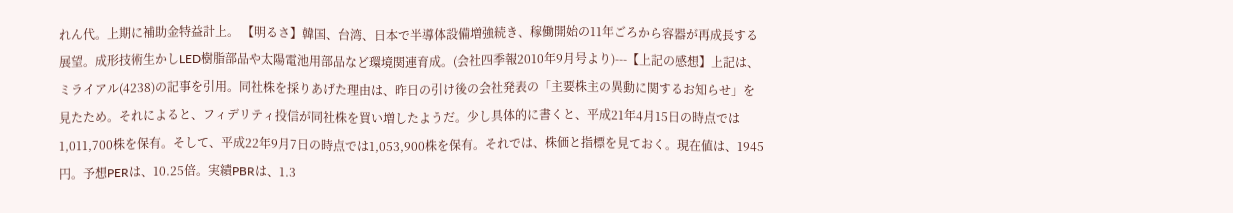れん代。上期に補助金特益計上。 【明るさ】韓国、台湾、日本で半導体設備増強続き、稼働開始の11年ごろから容器が再成長する展望。成形技術生かしLED樹脂部品や太陽電池用部品など環境関連育成。(会社四季報2010年9月号より)---【上記の感想】上記は、ミライアル(4238)の記事を引用。同社株を採りあげた理由は、昨日の引け後の会社発表の「主要株主の異動に関するお知らせ」を見たため。それによると、フィデリティ投信が同社株を買い増したようだ。少し具体的に書くと、平成21年4月15日の時点では1,011,700株を保有。そして、平成22年9月7日の時点では1,053,900株を保有。それでは、株価と指標を見ておく。現在値は、1945円。予想PERは、10.25倍。実績PBRは、1.3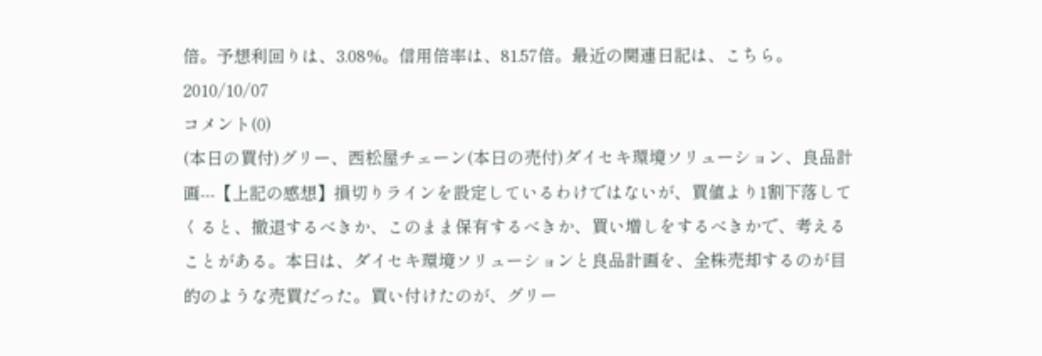倍。予想利回りは、3.08%。信用倍率は、81.57倍。最近の関連日記は、こちら。
2010/10/07
コメント(0)
(本日の買付)グリー、西松屋チェーン(本日の売付)ダイセキ環境ソリューション、良品計画---【上記の感想】損切りラインを設定しているわけではないが、買値より1割下落してくると、撤退するべきか、このまま保有するべきか、買い増しをするべきかで、考えることがある。本日は、ダイセキ環境ソリューションと良品計画を、全株売却するのが目的のような売買だった。買い付けたのが、グリー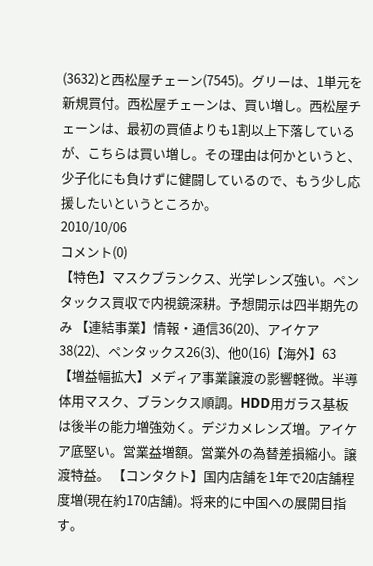(3632)と西松屋チェーン(7545)。グリーは、1単元を新規買付。西松屋チェーンは、買い増し。西松屋チェーンは、最初の買値よりも1割以上下落しているが、こちらは買い増し。その理由は何かというと、少子化にも負けずに健闘しているので、もう少し応援したいというところか。
2010/10/06
コメント(0)
【特色】マスクブランクス、光学レンズ強い。ペンタックス買収で内視鏡深耕。予想開示は四半期先のみ 【連結事業】情報・通信36(20)、アイケア38(22)、ペンタックス26(3)、他0(16)【海外】63 【増益幅拡大】メディア事業譲渡の影響軽微。半導体用マスク、ブランクス順調。HDD用ガラス基板は後半の能力増強効く。デジカメレンズ増。アイケア底堅い。営業益増額。営業外の為替差損縮小。譲渡特益。 【コンタクト】国内店舗を1年で20店舗程度増(現在約170店舗)。将来的に中国への展開目指す。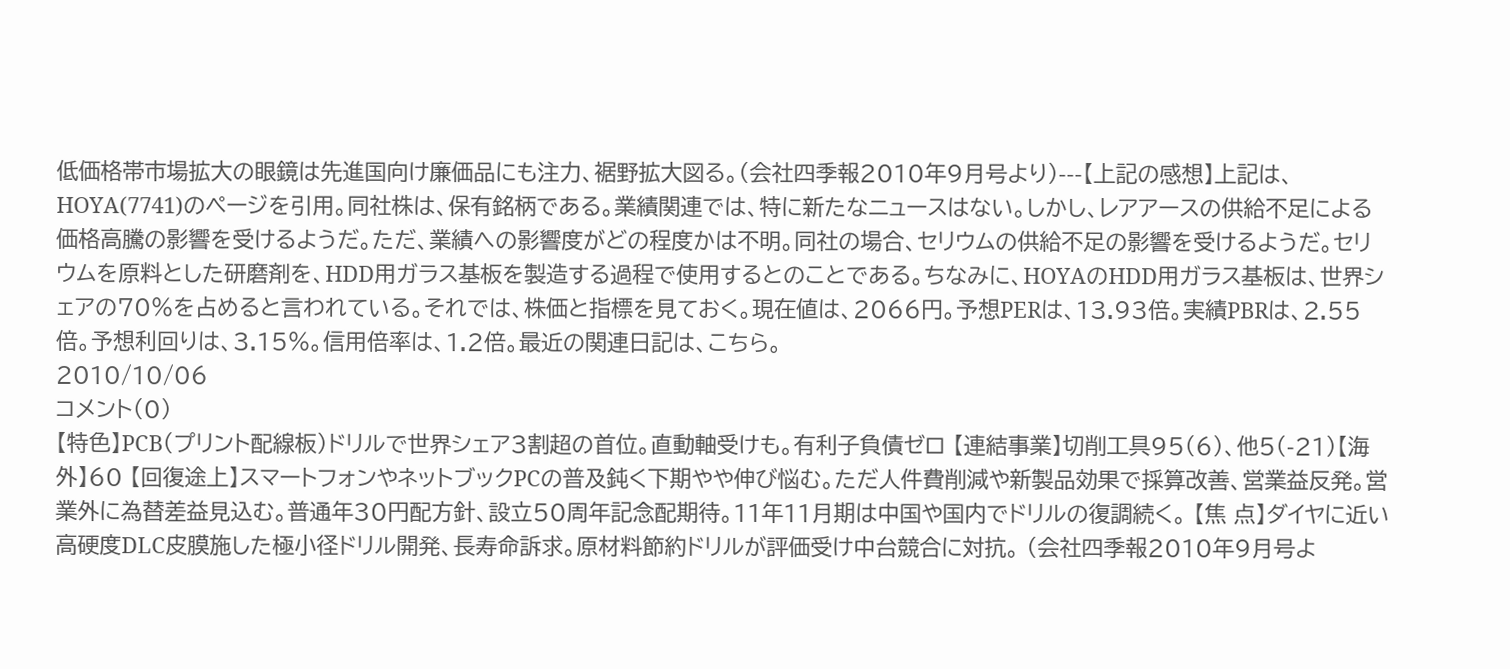低価格帯市場拡大の眼鏡は先進国向け廉価品にも注力、裾野拡大図る。(会社四季報2010年9月号より)---【上記の感想】上記は、HOYA(7741)のページを引用。同社株は、保有銘柄である。業績関連では、特に新たなニュースはない。しかし、レアアースの供給不足による価格高騰の影響を受けるようだ。ただ、業績への影響度がどの程度かは不明。同社の場合、セリウムの供給不足の影響を受けるようだ。セリウムを原料とした研磨剤を、HDD用ガラス基板を製造する過程で使用するとのことである。ちなみに、HOYAのHDD用ガラス基板は、世界シェアの70%を占めると言われている。それでは、株価と指標を見ておく。現在値は、2066円。予想PERは、13.93倍。実績PBRは、2.55倍。予想利回りは、3.15%。信用倍率は、1.2倍。最近の関連日記は、こちら。
2010/10/06
コメント(0)
【特色】PCB(プリント配線板)ドリルで世界シェア3割超の首位。直動軸受けも。有利子負債ゼロ 【連結事業】切削工具95(6)、他5(-21)【海外】60 【回復途上】スマートフォンやネットブックPCの普及鈍く下期やや伸び悩む。ただ人件費削減や新製品効果で採算改善、営業益反発。営業外に為替差益見込む。普通年30円配方針、設立50周年記念配期待。11年11月期は中国や国内でドリルの復調続く。 【焦 点】ダイヤに近い高硬度DLC皮膜施した極小径ドリル開発、長寿命訴求。原材料節約ドリルが評価受け中台競合に対抗。 (会社四季報2010年9月号よ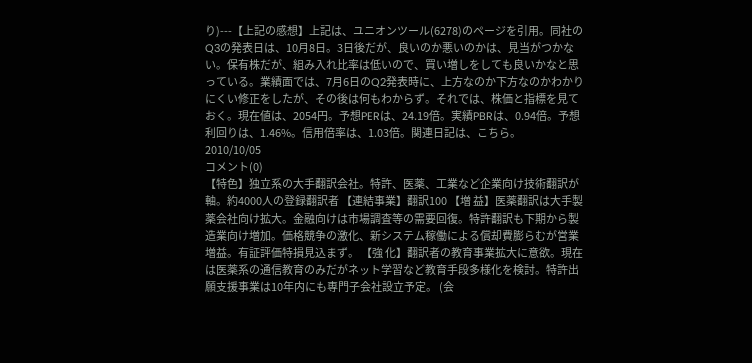り)---【上記の感想】上記は、ユニオンツール(6278)のページを引用。同社のQ3の発表日は、10月8日。3日後だが、良いのか悪いのかは、見当がつかない。保有株だが、組み入れ比率は低いので、買い増しをしても良いかなと思っている。業績面では、7月6日のQ2発表時に、上方なのか下方なのかわかりにくい修正をしたが、その後は何もわからず。それでは、株価と指標を見ておく。現在値は、2054円。予想PERは、24.19倍。実績PBRは、0.94倍。予想利回りは、1.46%。信用倍率は、1.03倍。関連日記は、こちら。
2010/10/05
コメント(0)
【特色】独立系の大手翻訳会社。特許、医薬、工業など企業向け技術翻訳が軸。約4000人の登録翻訳者 【連結事業】翻訳100 【増 益】医薬翻訳は大手製薬会社向け拡大。金融向けは市場調査等の需要回復。特許翻訳も下期から製造業向け増加。価格競争の激化、新システム稼働による償却費膨らむが営業増益。有証評価特損見込まず。 【強 化】翻訳者の教育事業拡大に意欲。現在は医薬系の通信教育のみだがネット学習など教育手段多様化を検討。特許出願支援事業は10年内にも専門子会社設立予定。 (会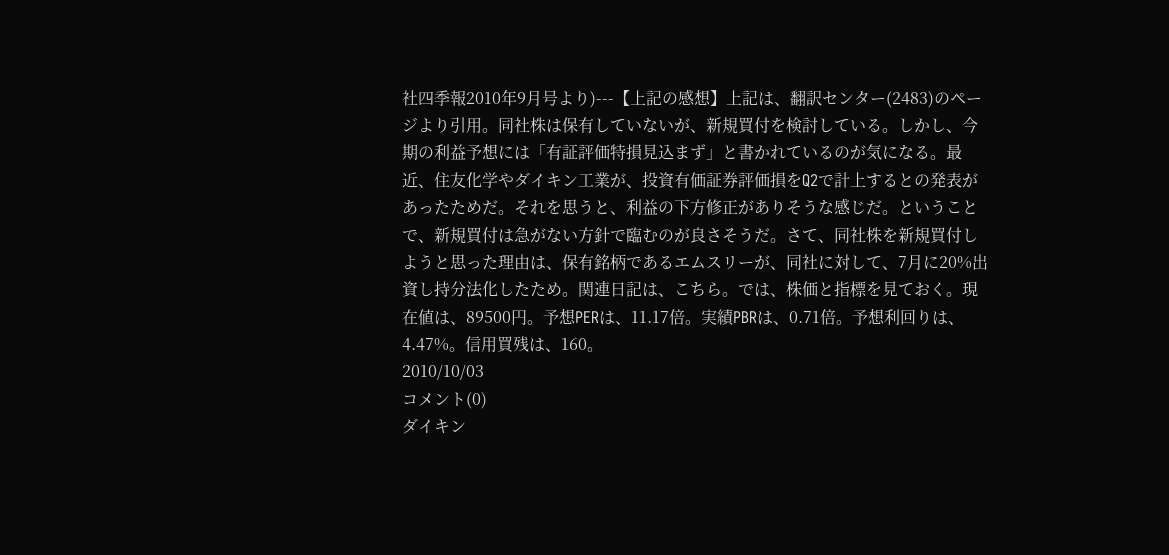社四季報2010年9月号より)---【上記の感想】上記は、翻訳センター(2483)のページより引用。同社株は保有していないが、新規買付を検討している。しかし、今期の利益予想には「有証評価特損見込まず」と書かれているのが気になる。最近、住友化学やダイキン工業が、投資有価証券評価損をQ2で計上するとの発表があったためだ。それを思うと、利益の下方修正がありそうな感じだ。ということで、新規買付は急がない方針で臨むのが良さそうだ。さて、同社株を新規買付しようと思った理由は、保有銘柄であるエムスリーが、同社に対して、7月に20%出資し持分法化したため。関連日記は、こちら。では、株価と指標を見ておく。現在値は、89500円。予想PERは、11.17倍。実績PBRは、0.71倍。予想利回りは、4.47%。信用買残は、160。
2010/10/03
コメント(0)
ダイキン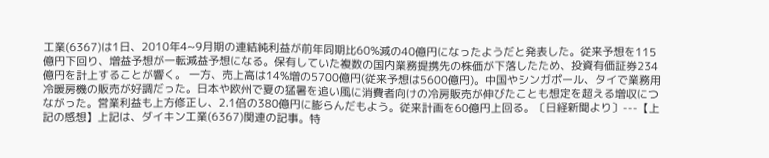工業(6367)は1日、2010年4~9月期の連結純利益が前年同期比60%減の40億円になったようだと発表した。従来予想を115億円下回り、増益予想が一転減益予想になる。保有していた複数の国内業務提携先の株価が下落したため、投資有価証券234億円を計上することが響く。 一方、売上高は14%増の5700億円(従来予想は5600億円)。中国やシンガポール、タイで業務用冷暖房機の販売が好調だった。日本や欧州で夏の猛暑を追い風に消費者向けの冷房販売が伸びたことも想定を超える増収につながった。営業利益も上方修正し、2.1倍の380億円に膨らんだもよう。従来計画を60億円上回る。〔日経新聞より〕---【上記の感想】上記は、ダイキン工業(6367)関連の記事。特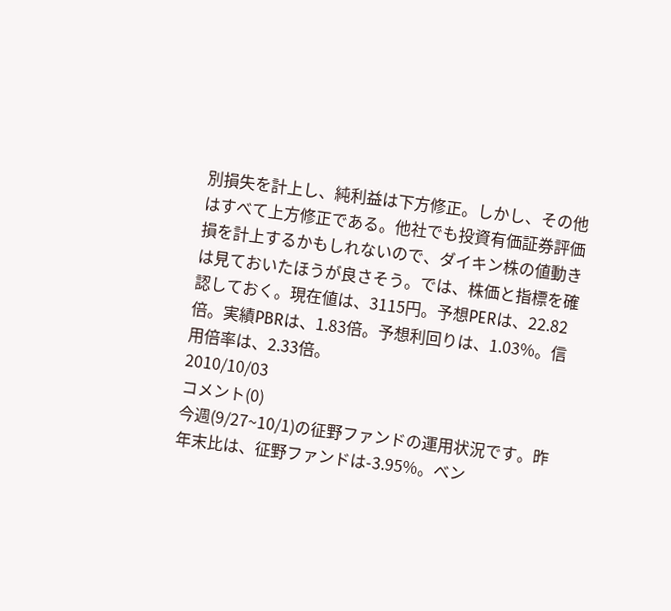別損失を計上し、純利益は下方修正。しかし、その他はすべて上方修正である。他社でも投資有価証券評価損を計上するかもしれないので、ダイキン株の値動きは見ておいたほうが良さそう。では、株価と指標を確認しておく。現在値は、3115円。予想PERは、22.82倍。実績PBRは、1.83倍。予想利回りは、1.03%。信用倍率は、2.33倍。
2010/10/03
コメント(0)
今週(9/27~10/1)の征野ファンドの運用状況です。昨年末比は、征野ファンドは-3.95%。ベン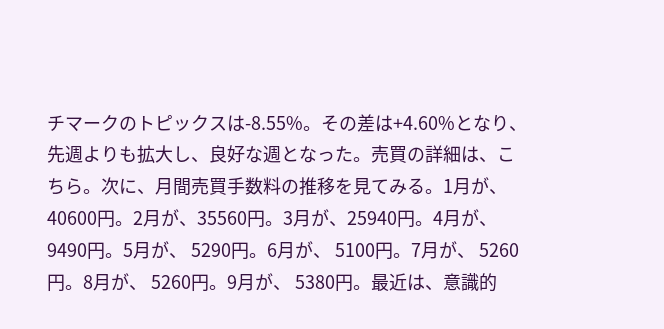チマークのトピックスは-8.55%。その差は+4.60%となり、先週よりも拡大し、良好な週となった。売買の詳細は、こちら。次に、月間売買手数料の推移を見てみる。1月が、40600円。2月が、35560円。3月が、25940円。4月が、 9490円。5月が、 5290円。6月が、 5100円。7月が、 5260円。8月が、 5260円。9月が、 5380円。最近は、意識的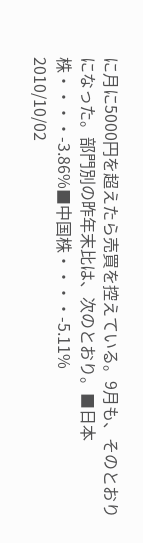に月に5000円を超えたら売買を控えている。9月も、そのとおりになった。部門別の昨年末比は、次のとおり。■日本株・・・・-3.86%■中国株・・・・-5.11%
2010/10/02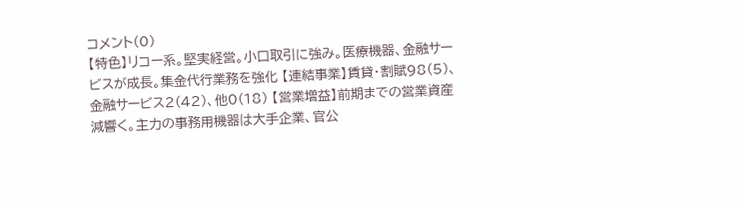コメント(0)
【特色】リコー系。堅実経営。小口取引に強み。医療機器、金融サービスが成長。集金代行業務を強化 【連結事業】賃貸・割賦98(5)、金融サービス2(42)、他0(18) 【営業増益】前期までの営業資産減響く。主力の事務用機器は大手企業、官公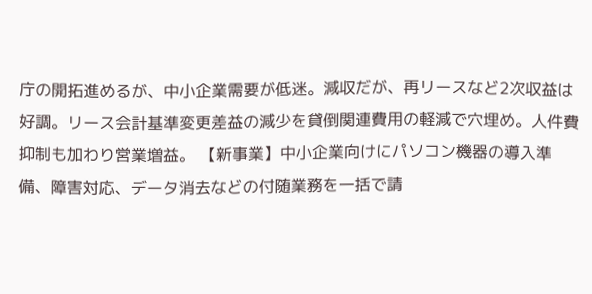庁の開拓進めるが、中小企業需要が低迷。減収だが、再リースなど2次収益は好調。リース会計基準変更差益の減少を貸倒関連費用の軽減で穴埋め。人件費抑制も加わり営業増益。 【新事業】中小企業向けにパソコン機器の導入準備、障害対応、データ消去などの付随業務を一括で請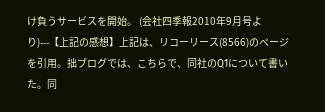け負うサービスを開始。 (会社四季報2010年9月号より)---【上記の感想】上記は、リコーリース(8566)のページを引用。拙ブログでは、こちらで、同社のQ1について書いた。同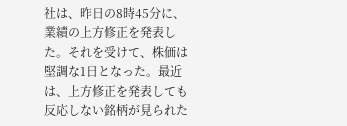社は、昨日の8時45分に、業績の上方修正を発表した。それを受けて、株価は堅調な1日となった。最近は、上方修正を発表しても反応しない銘柄が見られた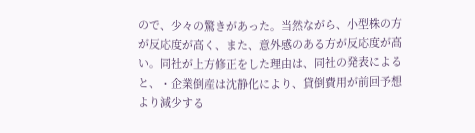ので、少々の驚きがあった。当然ながら、小型株の方が反応度が高く、また、意外感のある方が反応度が高い。同社が上方修正をした理由は、同社の発表によると、・企業倒産は沈静化により、貸倒費用が前回予想より減少する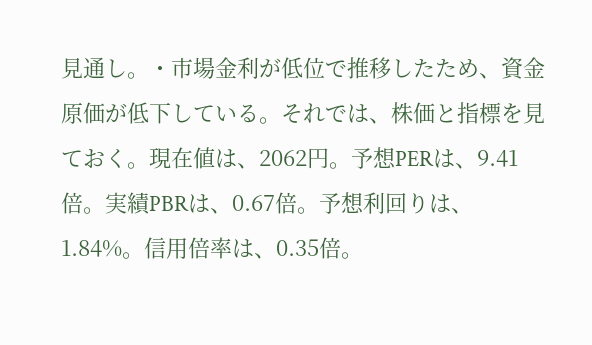見通し。・市場金利が低位で推移したため、資金原価が低下している。それでは、株価と指標を見ておく。現在値は、2062円。予想PERは、9.41倍。実績PBRは、0.67倍。予想利回りは、1.84%。信用倍率は、0.35倍。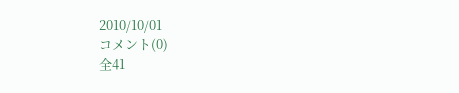2010/10/01
コメント(0)
全41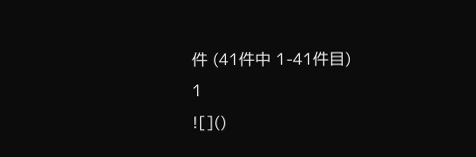件 (41件中 1-41件目)
1
![]()